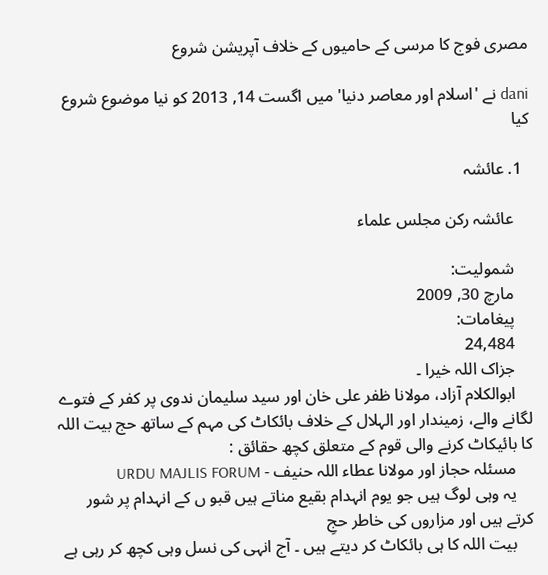مصری فوج کا مرسی کے حامیوں کے خلاف آپریشن شروع

dani نے 'اسلام اور معاصر دنیا' میں اگست 14, 2013 کو نیا موضوع شروع کیا

  1. عائشہ

    عائشہ ركن مجلس علماء

    شمولیت:
    مارچ 30, 2009
    پیغامات:
    24,484
    جزاک اللہ خیرا ۔
    ابوالکلام آزاد، مولانا ظفر علی خان اور سید سلیمان ندوی پر کفر کے فتوے لگانے والے، زمیندار اور الہلال کے خلاف بائکاٹ کی مہم کے ساتھ حج بیت اللہ کا بائیکاٹ کرنے والی قوم کے متعلق کچھ حقائق :
    مسئلہ حجاز اور مولانا عطاء اللہ حنیف - URDU MAJLIS FORUM
    یہ وہی لوگ ہیں جو یوم انہدام بقیع مناتے ہیں قبو ں کے انہدام پر شور کرتے ہیں اور مزاروں کی خاطر حجِ
    بیت اللہ کا ہی بائکاٹ کر دیتے ہیں ۔ آج انہی کی نسل وہی کچھ کر رہی ہے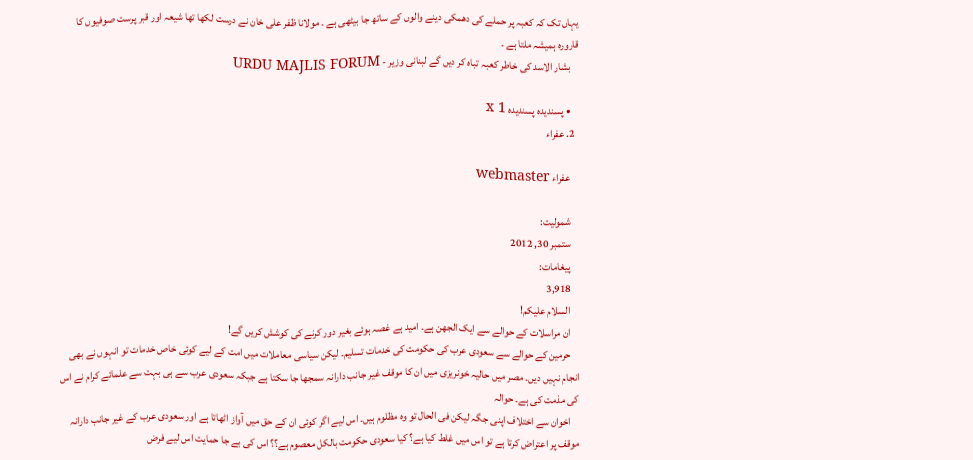یہاں تک کہ کعبہ پر حملے کی دھمکی دینے والوں کے ساتھ جا بیٹھی ہے ۔ مولانا ظفر علی خان نے درست لکھا تھا شیعہ اور قبر پرست صوفیوں کا قارورہ ہمیشہ ملتا ہے ۔
    بشار الاسد کی خاطر کعبہ تباہ کر دیں گے لبنانی وزیر - URDU MAJLIS FORUM

    • پسندیدہ پسندیدہ x 1
  2. عفراء

    عفراء webmaster

    شمولیت:
    ستمبر 30, 2012
    پیغامات:
    3,918
    السلام علیکم!
    ان مراسلات کے حوالے سے ایک الجھن ہے۔ امید ہے غصہ ہوئے بغیر دور کرنے کی کوشش کریں گے!
    حرمین کے حوالے سے سعودی عرب کی حکومت کی خدمات تسلیم۔ لیکن سیاسی معاملات میں امت کے لیے کوئی خاص خدمات تو انہوں نے بھی انجام نہیں دیں۔ مصر میں حالیہ خونریزی میں ان کا موقف غیر جانب دارانہ سمجھا جا سکتا ہے جبکہ سعودی عرب سے ہی بہت سے علمائے کرام نے اس کی مذمت کی ہے۔ حوالہ
    اخوان سے اختلاف اپنی جگہ لیکن فی الحال تو وہ مظلوم ہیں۔ اس لیے اگر کوئی ان کے حق میں آواز اٹھاتا ہے اور سعودی عرب کے غیر جانب دارانہ موقف پر اعتراض کرتا ہے تو اس میں غلط کیا ہے؟ کیا سعودی حکومت بالکل معصوم ہے؟؟ اس کی بے جا حمایت اس لیے فرض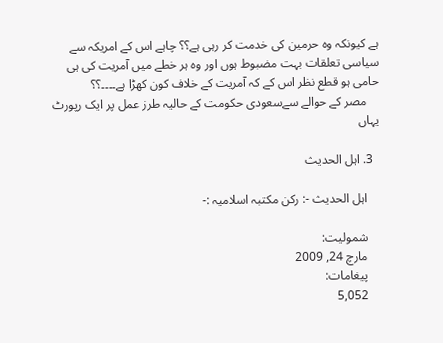ہے کیونکہ وہ حرمین کی خدمت کر رہی ہے؟؟ چاہے اس کے امریکہ سے سیاسی تعلقات بہت مضبوط ہوں اور وہ ہر خطے میں آمریت کی ہی حامی ہو قطع نظر اس کے کہ آمریت کے خلاف کون کھڑا ہے۔۔۔۔؟؟
    مصر کے حوالے سےسعودی حکومت کے حالیہ طرز عمل پر ایک رپورٹ یہاں

  3. اہل الحدیث

    اہل الحدیث -: رکن مکتبہ اسلامیہ :-

    شمولیت:
    مارچ 24, 2009
    پیغامات:
    5,052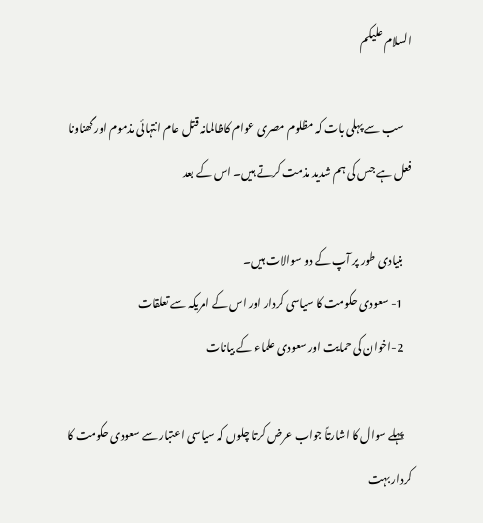السلام علیکم

    سب سے پہلی بات کہ مظلوم مصری عوام کاظالمانہ قتل عام انتہائی مذموم اور گھناونا فعل ہے جس کی ہم شدید مذمت کرتے ہیں۔ اس کے بعد

    بنیادی طور پر آپ کے دو سوالات ہیں۔
    1- سعودی حکومت کا سیاسی کردار اور اس کے امریکہ سے تعلقات
    2-اخوان کی حمایت اور سعودی علماء کے بیانات

    پہلے سوال کا اشارتاً جواب عرض کرتا چلوں کہ سیاسی اعتبار سے سعودی حکومت کا کردار بہت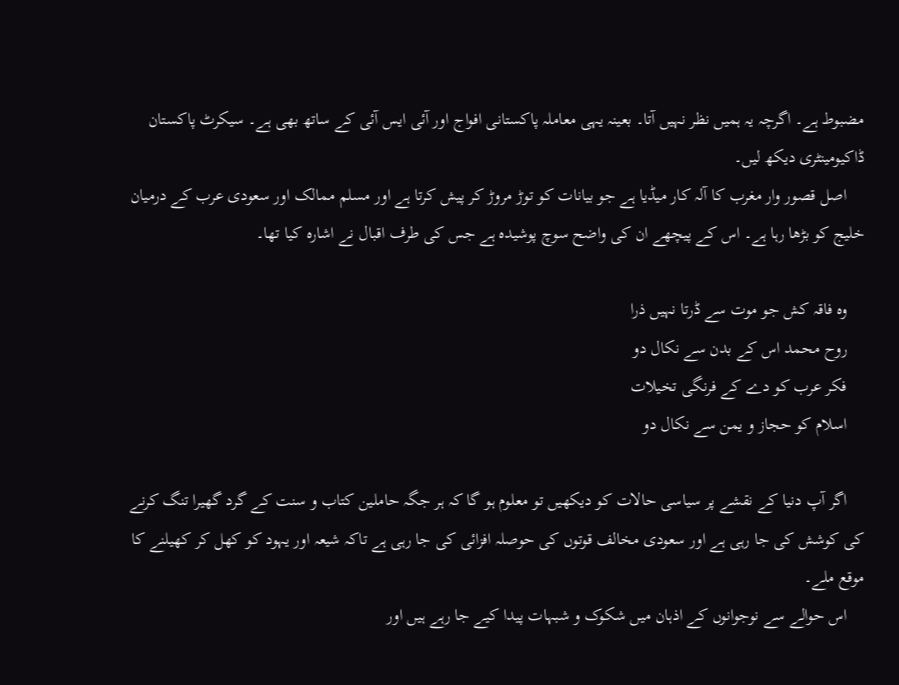مضبوط ہے۔ اگرچہ یہ ہمیں نظر نہیں آتا۔ بعینہ یہی معاملہ پاکستانی افواج اور آئی ایس آئی کے ساتھ بھی ہے۔ سیکرٹ‌ پاکستان ڈاکیومینٹری دیکھ لیں۔
    اصل قصور وار مغرب کا آلہ کار میڈیا ہے جو بیانات کو توڑ مروڑ کر پیش کرتا ہے اور مسلم ممالک اور سعودی عرب کے درمیان خلیج کو بڑھا رہا ہے۔ اس کے پیچھے ان کی واضح سوچ پوشیدہ ہے جس کی طرف اقبال نے اشارہ کیا تھا۔

    وہ فاقہ کش جو موت سے ڈرتا نہیں ذرا
    روح محمد اس کے بدن سے نکال دو
    فکر عرب کو دے کے فرنگی تخیلات
    اسلام کو حجاز و یمن سے نکال دو

    اگر آپ دنیا کے نقشے پر سیاسی حالات کو دیکھیں تو معلوم ہو گا کہ ہر جگہ حاملین کتاب و سنت کے گرد گھیرا تنگ کرنے کی کوشش کی جا رہی ہے اور سعودی مخالف قوتوں کی حوصلہ افزائی کی جا رہی ہے تاکہ شیعہ اور یہود کو کھل کر کھیلنے کا موقع ملے۔
    اس حوالے سے نوجوانوں کے اذہان میں شکوک و شبہات پیدا کیے جا رہے ہیں اور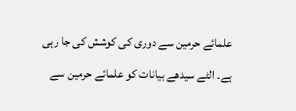علمائے حرمین سے دوری کی کوشش کی جا رہی ہے۔ الٹے سیدھے بیانات کو علمائے حرمین سے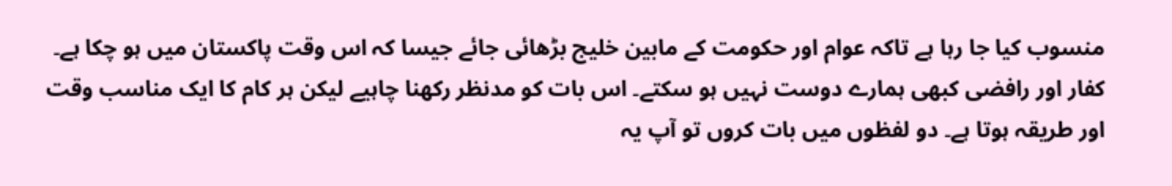منسوب کیا جا رہا ہے تاکہ عوام اور حکومت کے مابین خلیج بڑھائی جائے جیسا کہ اس وقت پاکستان میں ہو چکا ہے۔ کفار اور رافضی کبھی ہمارے دوست نہیں ہو سکتے۔ اس بات کو مدنظر رکھنا چاہیے لیکن ہر کام کا ایک مناسب وقت اور طریقہ ہوتا ہے۔ دو لفظوں میں بات کروں تو آپ یہ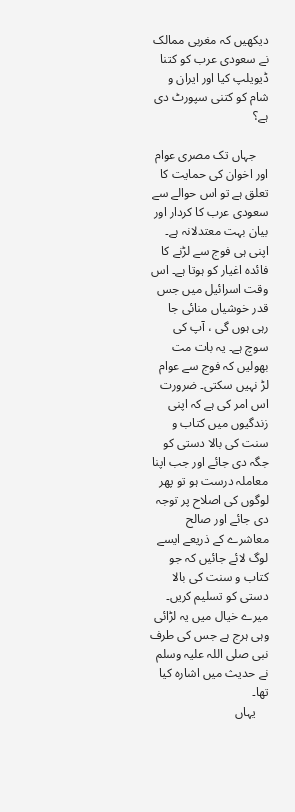دیکھیں کہ مغربی ممالک نے سعودی عرب کو کتنا ڈیویلپ کیا اور ایران و شام کو کتنی سپورٹ دی ہے؟

    جہاں تک مصری عوام اور اخوان کی حمایت کا تعلق ہے تو اس حوالے سے سعودی عرب کا کردار اور بیان بہت معتدلانہ ہے۔ اپنی ہی فوج سے لڑنے کا فائدہ اغیار کو ہوتا ہے۔ اس وقت اسرائیل میں جس قدر خوشیاں منائی جا رہی ہوں گی ، آپ کی سوچ ہے۔ یہ بات مت بھولیں کہ فوج سے عوام لڑ نہیں سکتی۔ ضرورت اس امر کی ہے کہ اپنی زندگیوں میں کتاب و سنت کی بالا دستی کو جگہ دی جائے اور جب اپنا معاملہ درست ہو تو پھر لوگوں کی اصلاح پر توجہ دی جائے اور صالح معاشرے کے ذریعے ایسے لوگ لائے جائیں کہ جو کتاب و سنت کی بالا دستی کو تسلیم کریں۔ میرے خیال میں‌ یہ لڑائی وہی ہرج ہے جس کی طرف نبی صلی اللہ علیہ وسلم نے حدیث میں اشارہ کیا تھا۔
    یہاں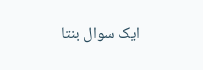ایک سوال بنتا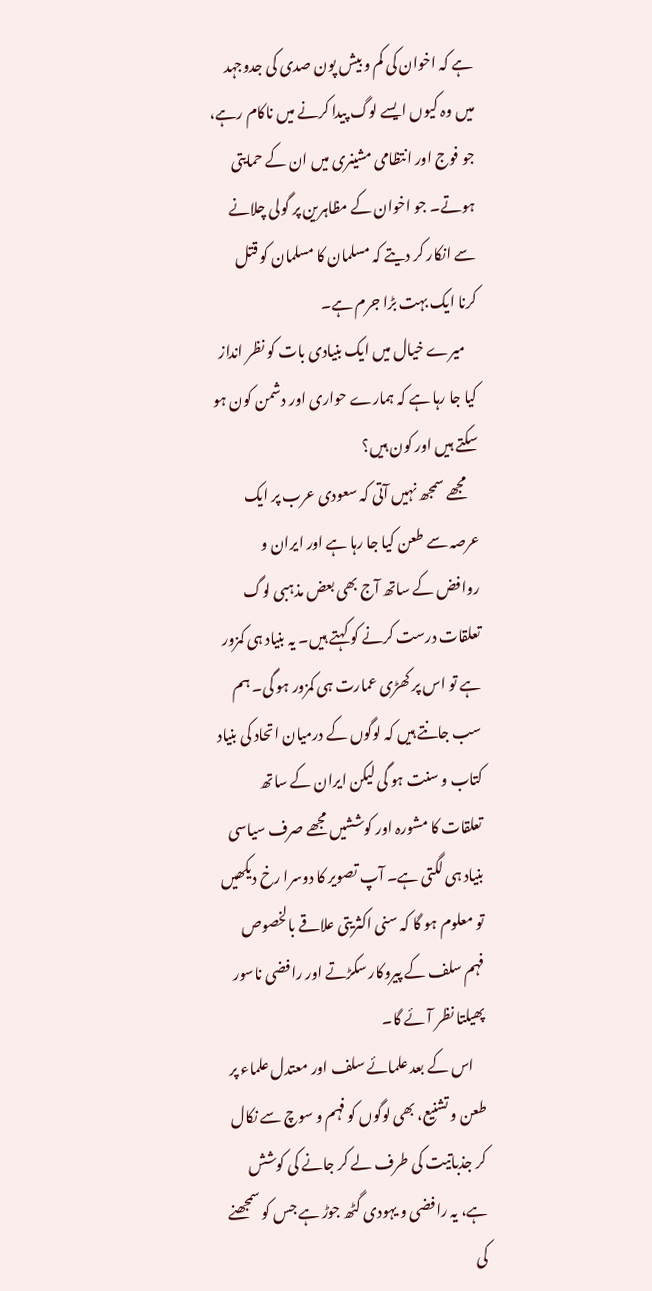ہے کہ اخوان کی کم و بیش پون صدی کی جدوجہد میں‌ وہ کیوں ایسے لوگ پیدا کرنے میں ناکام رہے، جو فوج اور انتظامی مشینری میں ان کے حمایتی ہوتے۔ جو اخوان کے مظاہرین پر گولی چلانے سے انکار کر دیتے کہ مسلمان کا مسلمان کو قتل کرنا ایک بہت بڑا جرم ہے۔
    میرے خیال میں ایک بنیادی بات کو نظر انداز کیا جا رہا ہے کہ ہمارے حواری اور دشمن کون ہو سکتے ہیں اور کون ہیں؟
    مجھے سمجھ نہیں آتی کہ سعودی عرب پر ایک عرصہ سے طعن کیا جا رہا ہے اور ایران و روافض کے ساتھ آج بھی بعض مذہبی لوگ تعلقات درست کرنے کو کہتے ہیں۔ یہ بنیاد ہی کمزور ہے تو اس پر کھڑی عمارت ہی کمزور ہو گی۔ ہم سب جانتے ہیں کہ لوگوں کے درمیان اتحاد کی بنیاد کتاب و سنت ہو گی لیکن ایران کے ساتھ تعلقات کا مشورہ اور کوششیں مجھے صرف سیاسی بنیاد ہی لگتی ہے۔ آپ تصویر کا دوسرا رخ دیکھیں تو معلوم ہو گا کہ سنی اکثریتی علاقے بالخصوص فہم سلف کے پیروکار سکڑتے اور رافضی ناسور پھیلتا نظر آئے گا۔
    اس کے بعد علمائے سلف اور معتدل علماء پر طعن و تشنیع، بھی لوگوں کو فہم و سوچ سے نکال کر جذباتیت کی طرف لے کر جانے کی کوشش ہے، یہ رافضی و یہودی گٹھ جوڑ ہے جس کو سمجھنے کی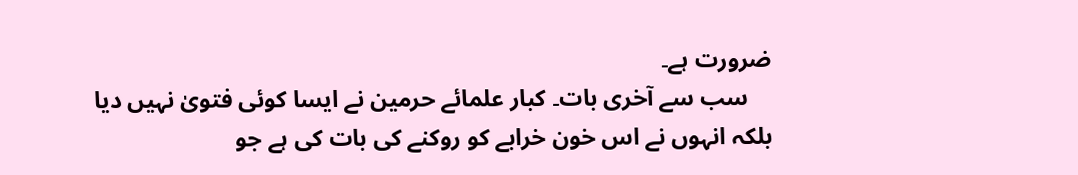ضرورت ہے۔
    سب سے آخری بات۔ کبار علمائے حرمین نے ایسا کوئی فتویٰ نہیں دیا بلکہ انہوں نے اس خون خرابے کو روکنے کی بات کی ہے جو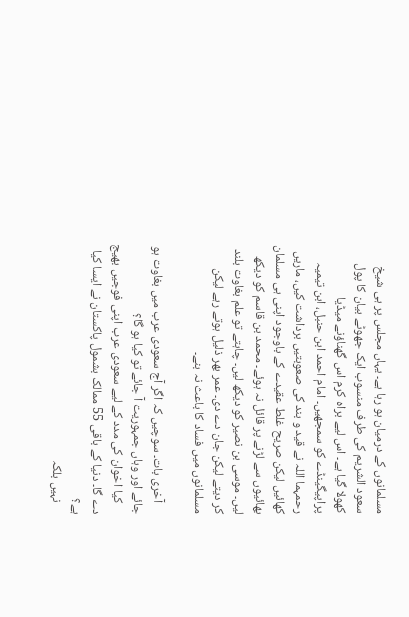مسلمانوں کے درمیان ہو رہا ہے۔ یہاں مجلس پر ہی شیخ‌ سعود الشریم کی طرف منسوب ایک جھوٹے بیان کا پول کھولا گیا ہے۔ اس لیے براہ کرم اس گھناؤنے میڈیا پراپیگینڈے کو سمجھیں۔ امام احمد ابن حنبل، ابن تیمیہ رحمہما اللہ نے قید و بند کی صعوبتیں برداشت کیں، ماریں کھائیں لیکن صریح غلط عقیدے کے باوجود اپنی ہی مسلمان بھائیوں سے لڑنے پر قائل نہ ہوئے۔ محمد بن قاسم کو دیکھ لیں۔ موسی بن نصیر کو دیکھ لیں۔ چاہتے تو علم بغاوت بلند کر دیتے لیکن جان دے دی۔ عمر بھر ذلیل ہوتے رہے لیکن مسلمانوں میں فساد کا باعث نہ بنے۔

    آخری بات۔ سوچیں کہ اگر آج سعودی عرب میں بغاوت ہو جائے اور وہاں جمہوریت آ جائے تو کیا ہو گا؟
    کیا اخوان کی مدد کے لیے سعودی عرب اپنی فوجیں بھیج دے گا۔ دنیا کے باقی 55 ممالک بشمول پاکستان نے ایسا کیا ہے؟
    نہیں بلکہ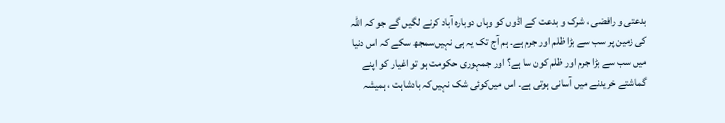بدعتی و رافضی ، شرک و بدعت کے اڈوں کو وہاں دوبارہ آباد کرنے لگیں گے جو کہ اللہ کی زمین پر سب سے بڑا ظلم اور جرم ہے۔ ہم آج تک یہ ہی نہیں‌سمجھ سکے کہ اس دنیا میں سب سے بڑا جرم اور ظلم کون سا ہے؟ اور جمہوری حکومت ہو تو اغیار کو اپنے گماشتے خریدنے میں آسانی ہوتی ہے۔ اس میں‌کوئی شک نہیں‌کہ بادشاہت ، ہمیشہ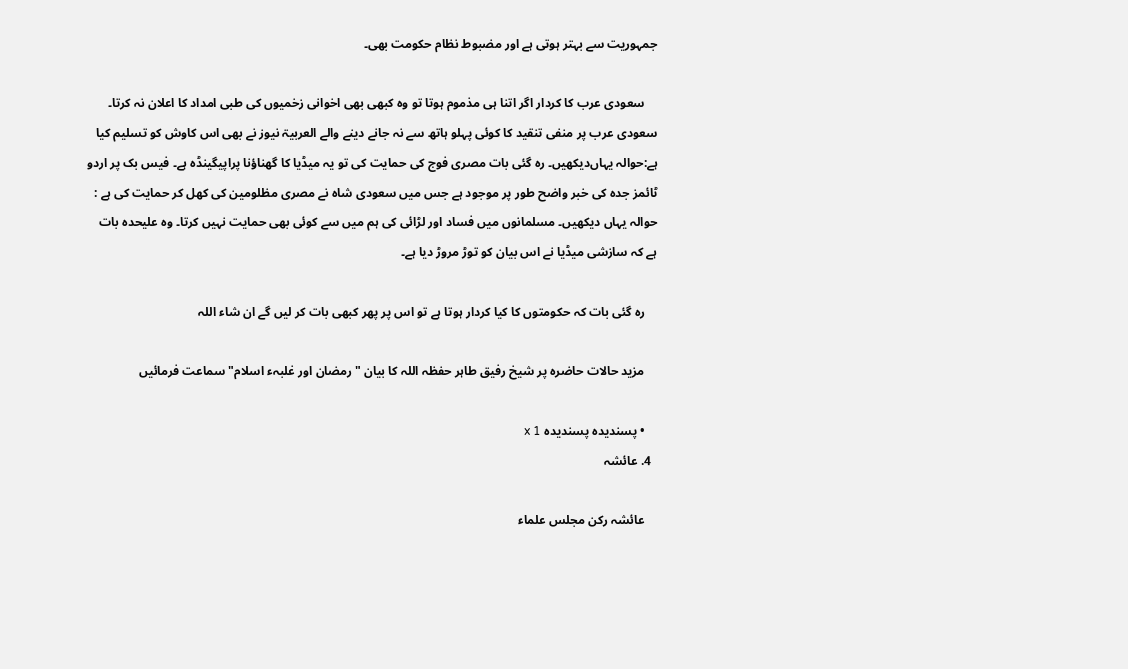جمہوریت سے بہتر ہوتی ہے اور مضبوط نظام حکومت بھی۔

    سعودی عرب کا کردار اگر اتنا ہی مذموم ہوتا تو وہ کبھی بھی اخوانی زخمیوں کی طبی امداد کا اعلان نہ کرتا۔ سعودی عرب پر منفی تنقید کا کوئی پہلو ہاتھ سے نہ جانے دینے والے العربیۃ نیوز نے بھی اس کاوش کو تسلیم کیا ہے:حوالہ یہاں‌دیکھیں۔ رہ گئی بات مصری فوج کی حمایت کی تو یہ میڈیا کا گھناؤنا پراپیگینڈہ ہے۔ فیس بک پر اردو ٹائمز جدہ کی خبر واضح طور پر موجود ہے جس میں سعودی شاہ نے مصری مظلومین کی کھل کر حمایت کی ہے : حوالہ یہاں دیکھیں۔ مسلمانوں میں فساد اور لڑائی کی ہم میں‌ سے کوئی بھی حمایت نہیں کرتا۔ وہ علیحدہ بات ہے کہ سازشی میڈیا نے اس بیان کو توڑ مروڑ دیا ہے۔

    رہ گئی بات کہ حکومتوں کا کیا کردار ہوتا ہے تو اس پر پھر کبھی بات کر لیں گے ان شا‌ء‌ اللہ

    مزید حالات حاضرہ پر شیخ رفیق طاہر حفظہ اللہ کا بیان "رمضان اور غلبہء اسلام" سماعت فرمائیں

    • پسندیدہ پسندیدہ x 1
  4. عائشہ

    عائشہ ركن مجلس علماء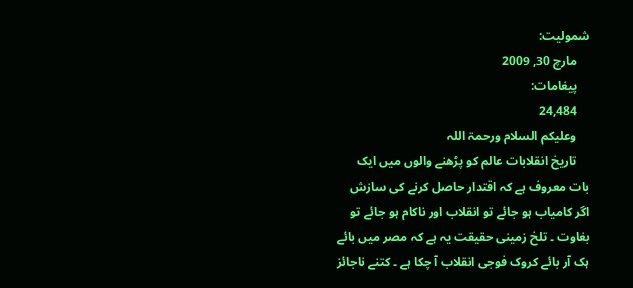شمولیت:
    مارچ 30, 2009
    پیغامات:
    24,484
    وعلیکم السلام ورحمۃ اللہ
    تاریخ انقلابات عالم کو پڑھنے والوں میں ایک بات معروف ہے کہ اقتدار حاصل کرنے کی سازش اگر کامیاب ہو جائے تو انقلاب اور ناکام ہو جائے تو بغاوت ۔ تلخ زمینی حقیقت یہ ہے کہ مصر میں بائے ہک آر بائے کروک فوجی انقلاب آ چکا ہے ۔ کتنے ناجائز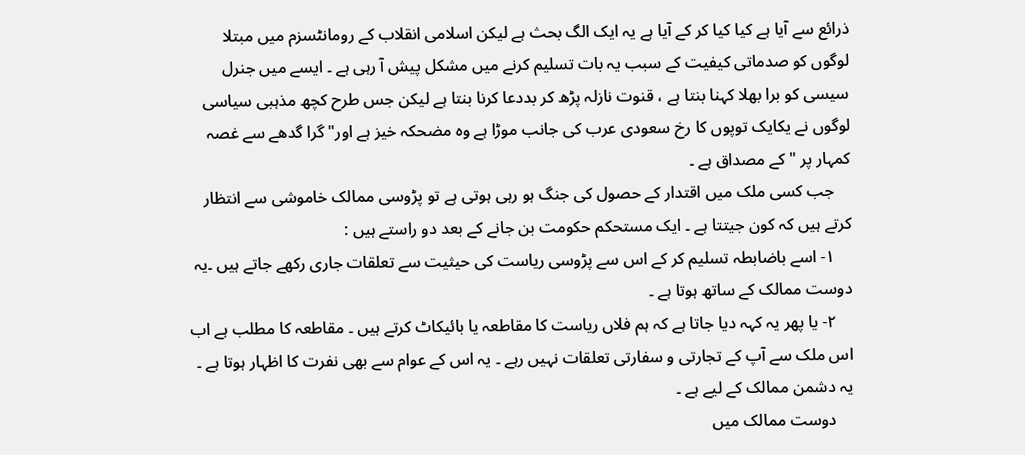ذرائع سے آیا ہے کیا کیا کر کے آیا ہے یہ ایک الگ بحث ہے لیکن اسلامی انقلاب کے رومانٹسزم میں مبتلا لوگوں کو صدماتی کیفیت کے سبب یہ بات تسلیم کرنے میں مشکل پیش آ رہی ہے ۔ ایسے میں جنرل سیسی کو برا بھلا کہنا بنتا ہے ، قنوت نازلہ پڑھ کر بددعا کرنا بنتا ہے لیکن جس طرح کچھ مذہبی سیاسی لوگوں نے یکایک توپوں کا رخ سعودی عرب کی جانب موڑا ہے وہ مضحکہ خیز ہے اور" گرا گدھے سے غصہ کمہار پر "کے مصداق ہے ۔
    جب کسی ملک میں اقتدار کے حصول کی جنگ ہو رہی ہوتی ہے تو پڑوسی ممالک خاموشی سے انتظار کرتے ہیں کہ کون جیتتا ہے ۔ ایک مستحکم حکومت بن جانے کے بعد دو راستے ہیں :
    ۱- اسے باضابطہ تسلیم کر کے اس سے پڑوسی ریاست کی حیثیت سے تعلقات جاری رکھے جاتے ہیں ۔یہ دوست ممالک کے ساتھ ہوتا ہے ۔
    ۲- یا پھر یہ کہہ دیا جاتا ہے کہ ہم فلاں ریاست کا مقاطعہ یا بائیکاٹ کرتے ہیں ۔ مقاطعہ کا مطلب ہے اب اس ملک سے آپ کے تجارتی و سفارتی تعلقات نہیں رہے ۔ یہ اس کے عوام سے بھی نفرت کا اظہار ہوتا ہے ۔ یہ دشمن ممالک کے لیے ہے ۔
    دوست ممالک میں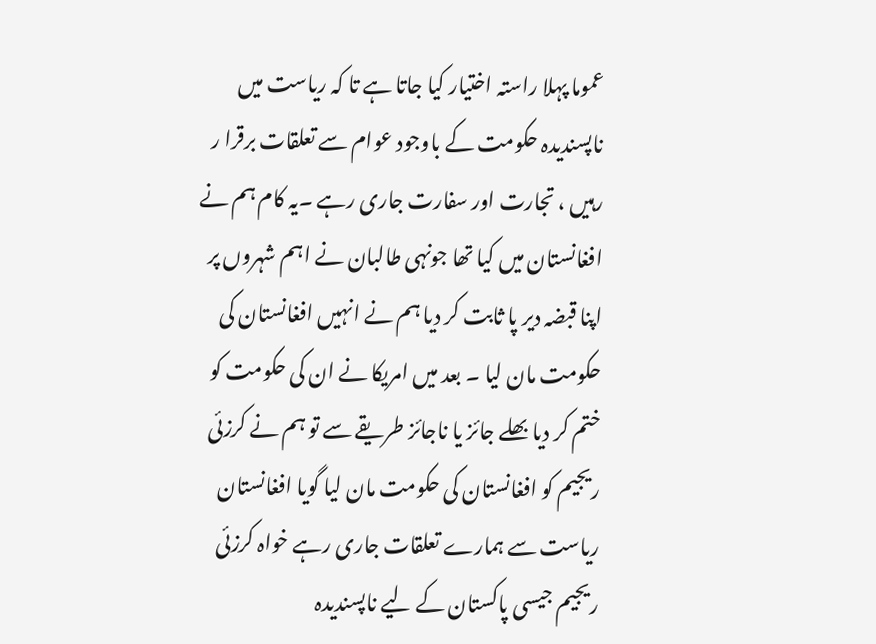عموما پہلا راستہ اختیار کیا جاتا ہے تا کہ ریاست میں ناپسندیدہ حکومت کے باوجود عوام سے تعلقات برقرا ر رہیں ، تجارت اور سفارت جاری رہے ۔یہ کام ہم نے افغانستان میں کیا تھا جونہی طالبان نے اہم شہروں پر اپنا قبضہ دیر پا ثابت کر دیا ہم نے انہیں افغانستان کی حکومت مان لیا ۔ بعد میں امریکا نے ان کی حکومت کو ختم کر دیا بھلے جائز یا ناجائز طریقے سے تو ہم نے کرزئی ریجیم کو افغانستان کی حکومت مان لیا گویا افغانستان ریاست سے ہمارے تعلقات جاری رہے خواہ کرزئی ریجیم جیسی پاکستان کے لیے ناپسندیدہ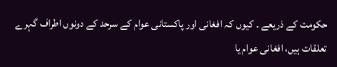حکومت کے ذریعے ۔ کیوں کہ افغانی اور پاکستانی عوام کے سرحد کے دونوں اطراف گہرے تعلقات ہیں، افغانی عوام یا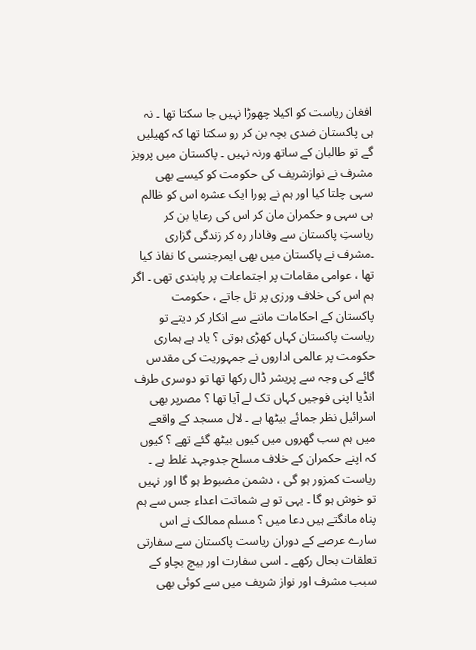افغان ریاست کو اکیلا چھوڑا نہیں جا سکتا تھا ۔ نہ ہی پاکستان ضدی بچہ بن کر رو سکتا تھا کہ کھیلیں گے تو طالبان کے ساتھ ورنہ نہیں ۔ پاکستان میں پرویز مشرف نے نوازشریف کی حکومت کو کیسے بھی سہی چلتا کیا اور ہم نے پورا ایک عشرہ اس کو ظالم ہی سہی و حکمران مان کر اس کی رعایا بن کر ریاستِ پاکستان سے وفادار رہ کر زندگی گزاری ۔مشرف نے پاکستان میں بھی ایمرجنسی کا نفاذ کیا تھا ، عوامی مقامات پر اجتماعات پر پابندی تھی ۔ اگر ہم اس کی خلاف ورزی پر تل جاتے ، حکومت پاکستان کے احکامات ماننے سے انکار کر دیتے تو ریاست پاکستان کہاں کھڑی ہوتی ؟ یاد ہے ہماری حکومت پر عالمی اداروں نے جمہوریت کی مقدس گائے کی وجہ سے پریشر ڈال رکھا تھا تو دوسری طرف انڈیا اپنی فوجیں کہاں تک لے آیا تھا ؟ مصرپر بھی اسرائیل نظر جمائے بیٹھا ہے ۔ لال مسجد کے واقعے میں ہم سب گھروں میں کیوں بیٹھ گئے تھے ؟ کیوں کہ اپنے حکمران کے خلاف مسلح جدوجہد غلط ہے ۔ ریاست کمزور ہو گی ، دشمن مضبوط ہو گا اور نہیں تو خوش ہو گا ۔ یہی تو ہے شماتت اعداء جس سے ہم پناہ مانگتے ہیں دعا میں ؟ مسلم ممالک نے اس سارے عرصے کے دوران ریاست پاکستان سے سفارتی تعلقات بحال رکھے ۔ اسی سفارت اور بیچ بچاو کے سبب مشرف اور نواز شریف میں سے کوئی بھی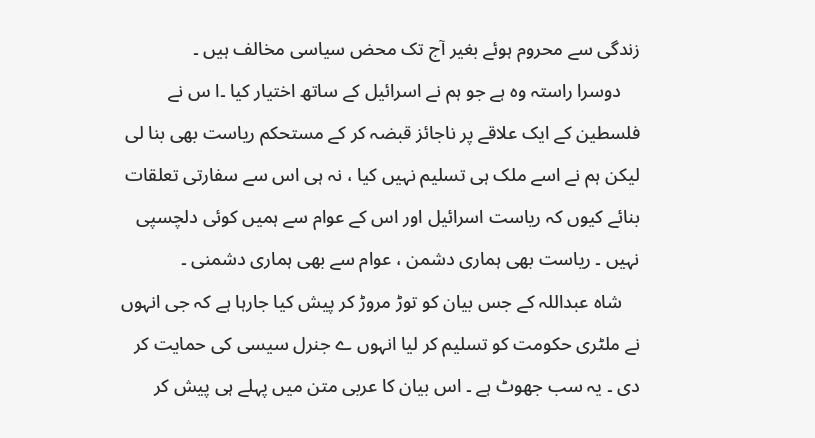زندگی سے محروم ہوئے بغیر آج تک محض سیاسی مخالف ہیں ۔
    دوسرا راستہ وہ ہے جو ہم نے اسرائیل کے ساتھ اختیار کیا ۔ا س نے فلسطین کے ایک علاقے پر ناجائز قبضہ کر کے مستحکم ریاست بھی بنا لی لیکن ہم نے اسے ملک ہی تسلیم نہیں کیا ، نہ ہی اس سے سفارتی تعلقات بنائے کیوں کہ ریاست اسرائیل اور اس کے عوام سے ہمیں کوئی دلچسپی نہیں ۔ ریاست بھی ہماری دشمن ، عوام سے بھی ہماری دشمنی ۔
    شاہ عبداللہ کے جس بیان کو توڑ مروڑ کر پیش کیا جارہا ہے کہ جی انہوں نے ملٹری حکومت کو تسلیم کر لیا انہوں ے جنرل سیسی کی حمایت کر دی ۔ یہ سب جھوٹ ہے ۔ اس بیان کا عربی متن میں پہلے ہی پیش کر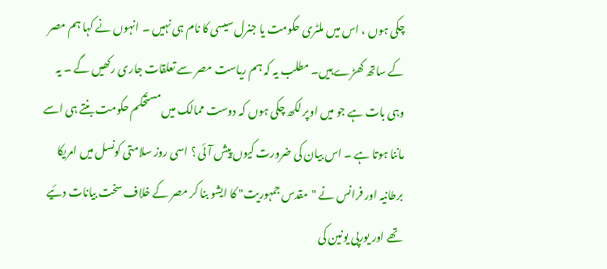چکی ہوں ، اس میں ملٹری حکومت یا جنرل سیسی کا نام ہی نہیں ۔ انہوں نے کہا ہم مصر کے ساتھ کھڑے ہیں۔ مطلب یہ کہ ہم ریاست مصر سے تعلقات جاری رکھیں گے ۔ یہ وہی بات ہے جو میں اوپر لکھ چکی ہوں کہ دوست ممالک میں مستحکم حکومت بنتے ہی اسے ماننا ہوتا ہے ۔ اس بیان کی ضرورت کیوں پیش آئی ؟ اسی روز سلامتی کونسل میں امریکا برطانیہ اور فرانس نے "مقدس جمہوریت" کا ایشو بنا کر مصر کے خلاف سخت بیانات دئیے تھے اور یورپی یونین کی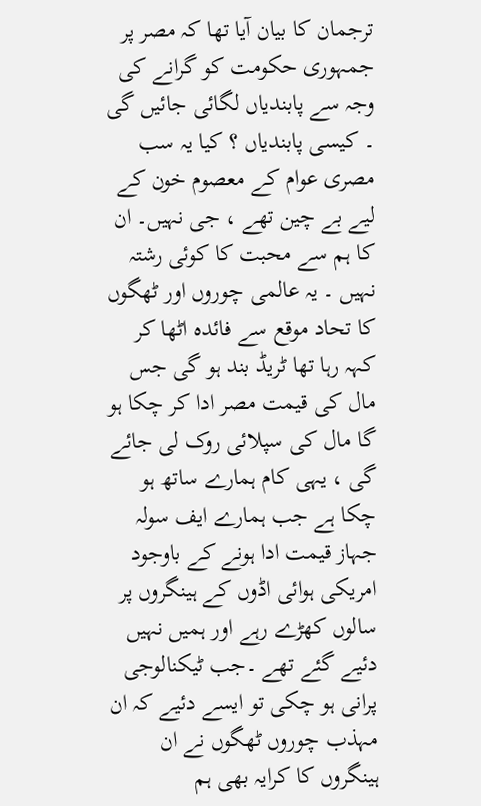ترجمان کا بیان آیا تھا کہ مصر پر جمہوری حکومت کو گرانے کی وجہ سے پابندیاں لگائی جائیں گی ۔ کیسی پابندیاں ؟ کیا یہ سب مصری عوام کے معصوم خون کے لیے بے چین تھے ، جی نہیں۔ ان کا ہم سے محبت کا کوئی رشتہ نہیں ۔ یہ عالمی چوروں اور ٹھگوں کا تحاد موقع سے فائدہ اٹھا کر کہہ رہا تھا ٹریڈ بند ہو گی جس مال کی قیمت مصر ادا کر چکا ہو گا مال کی سپلائی روک لی جائے گی ، یہی کام ہمارے ساتھ ہو چکا ہے جب ہمارے ایف سولہ جہاز قیمت ادا ہونے کے باوجود امریکی ہوائی اڈوں کے ہینگروں پر سالوں کھڑے رہے اور ہمیں نہیں دئیے گئے تھے ۔جب ٹیکنالوجی پرانی ہو چکی تو ایسے دئیے کہ ان مہذب چوروں ٹھگوں نے ان ہینگروں کا کرایہ بھی ہم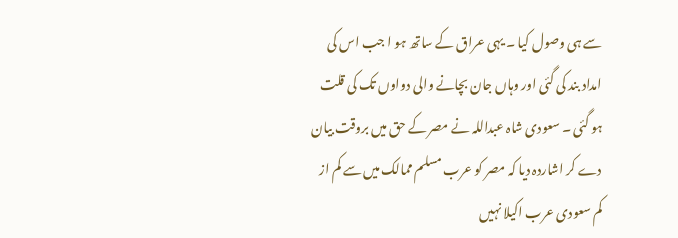سے ہی وصول کیا ۔ یہی عراق کے ساتھ ہو ا جب اس کی امداد بند کی گئی اور وہاں جان بچانے والی دواوں تک کی قلت ہو گئی ۔ سعودی شاہ عبداللہ نے مصر کے حق میں بروقت بیان دے کر اشاردہ دیا کہ مصر کو عرب مسلم ممالک میں سے کم از کم سعودی عرب اکیلا نہیں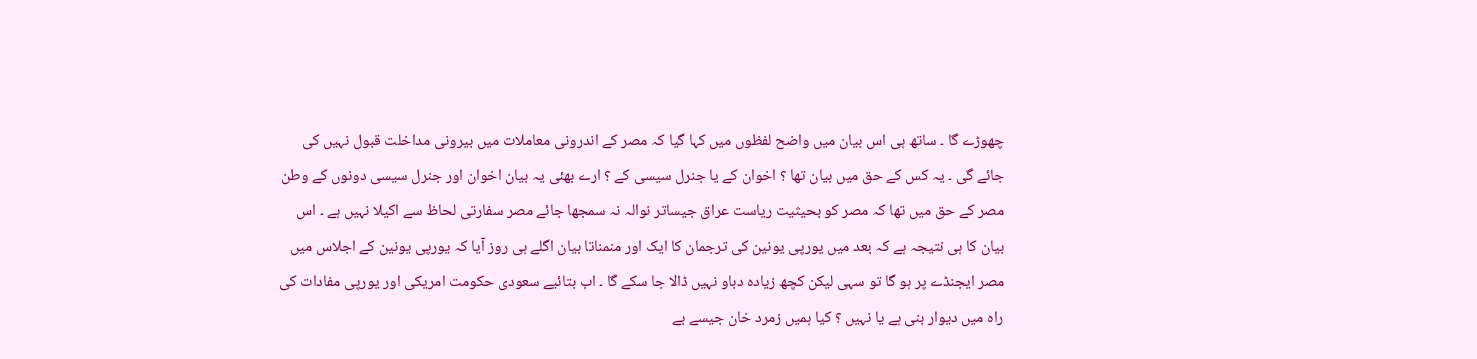چھوڑے گا ۔ ساتھ ہی اس بیان میں واضح لفظوں میں کہا گیا کہ مصر کے اندرونی معاملات میں بیرونی مداخلت قبول نہیں کی جائے گی ۔ یہ کس کے حق میں بیان تھا ؟ اخوان کے یا جنرل سیسی کے ؟ ارے بھئی یہ بیان اخوان اور جنرل سیسی دونوں کے وطن مصر کے حق میں تھا کہ مصر کو بحیثیت ریاست عراق جیساتر نوالہ نہ سمجھا جائے مصر سفارتی لحاظ سے اکیلا نہیں ہے ۔ اس بیان کا ہی نتیجہ ہے کہ بعد میں یورپی یونین کی ترجمان کا ایک اور منمناتا بیان اگلے ہی روز آیا کہ یورپی یونین کے اجلاس میں مصر ایجنڈے پر ہو گا تو سہی لیکن کچھ زیادہ دباو نہیں ڈالا جا سکے گا ۔ اب بتائیے سعودی حکومت امریکی اور یورپی مفادات کی راہ میں دیوار بنی ہے یا نہیں ؟ کیا ہمیں زمرد خان جیسے بے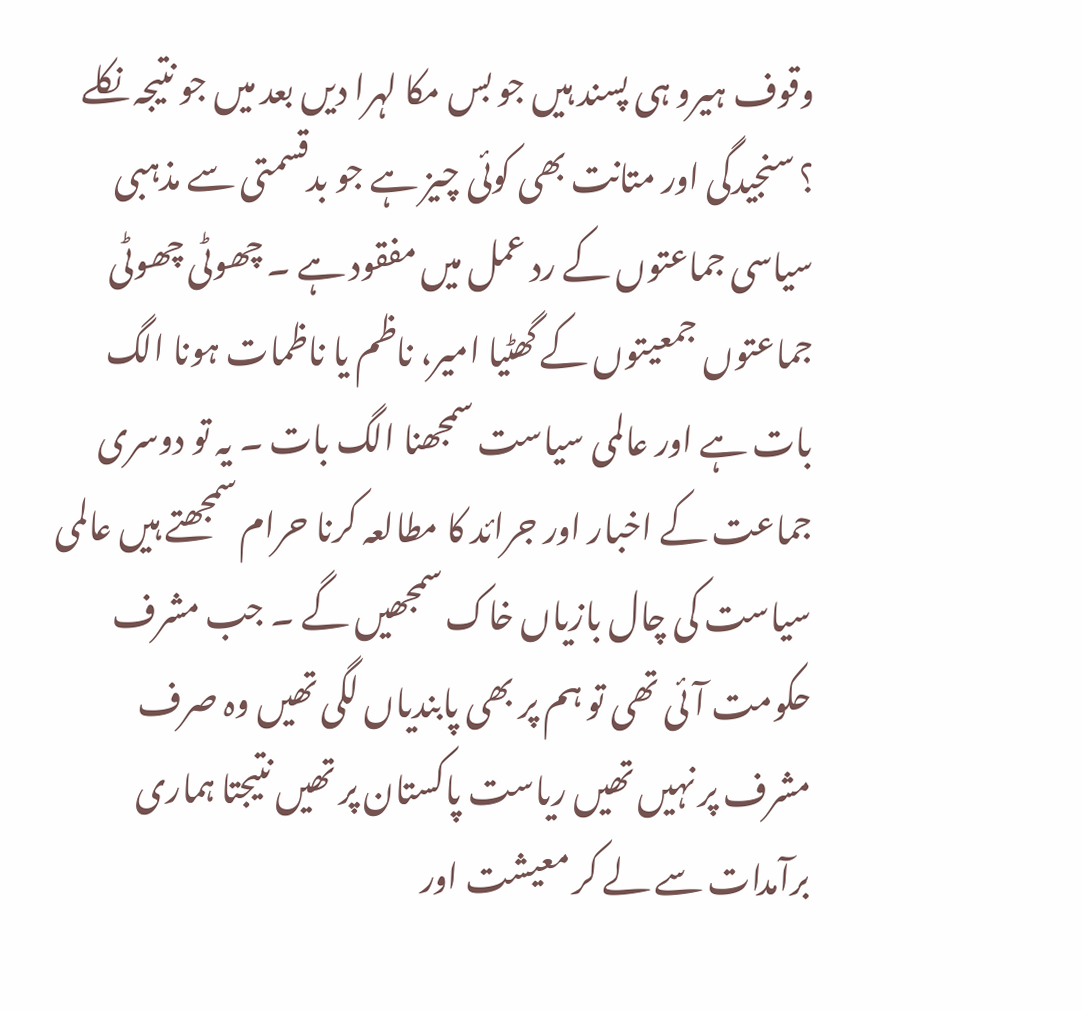وقوف ہیرو ہی پسند ہیں جو بس مکا لہرا دیں بعد میں جو نتیجہ نکلے ؟ سنجیدگی اور متانت بھی کوئی چیز ہے جو بدقسمتی سے مذہبی سیاسی جماعتوں کے رد عمل میں مفقود ہے ۔ چھوٹی چھوٹی جماعتوں جمعیتوں کے گھٹیا امیر، ناظم یا ناظمات ہونا الگ بات ہے اور عالمی سیاست سمجھنا الگ بات ۔ یہ تو دوسری جماعت کے اخبار اور جرائد کا مطالعہ کرنا حرام سمجھتے ہیں عالمی سیاست کی چال بازیاں خاک سمجھیں گے ۔ جب مشرف حکومت آئی تھی تو ہم پر بھی پابندیاں لگی تھیں وہ صرف مشرف پر نہیں تھیں ریاست پاکستان پر تھیں نتیجتا ہماری برآمدات سے لے کر معیشت اور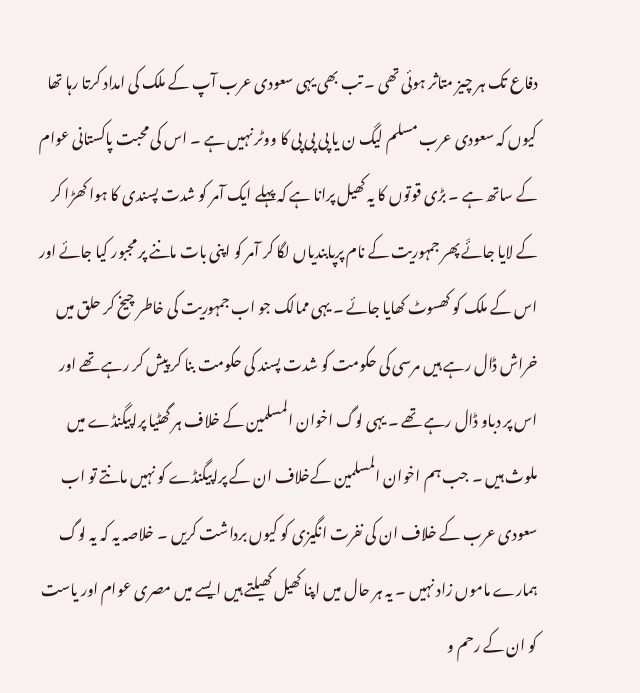دفاع تک ہر چیز متاثر ہوئی تھی ۔ تب بھی یہی سعودی عرب آپ کے ملک کی امداد کرتا رہا تھا کیوں کہ سعودی عرب مسلم لیگ ن یا پی پی پی کا ووٹر نہیں ہے ۔ اس کی محبت پاکستانی عوام کے ساتھ ہے ۔ بڑی قوتوں کا یہ کھیل پرانا ہے کہ پہلے ایک آمر کو شدت پسندی کا ہوا کھڑا کر کے لایا جائَے پھر جمہوریت کے نام پرپابندیاں لگا کر آمر کو اپنی بات ماننے پر مجبور کیا جائے اور اس کے ملک کو کھسوٹ کھایا جائے ۔ یہی ممالک جو اب جمہوریت کی خاطر چیخ کر حلق میں خراش ڈال رہے ہیں مرسی کی حکومت کو شدت پسند کی حکومت بنا کر پیش کر رہے تھے اور اس پر دباو ڈال رہے تھے ۔ یہی لوگ اخوان المسلمین کے خلاف ہر گھٹیا پراپیگنڈے میں ملوث ہیں ۔ جب ہم اخوان المسلمین کےخلاف ان کے پراپیگنڈے کو نہیں مانتے تو اب سعودی عرب کے خلاف ان کی نفرت انگیزی کو کیوں برداشت کریں ۔ خلاصہ یہ کہ یہ لوگ ہمارے ماموں زاد نہیں ۔ یہ ہر حال میں اپنا کھیل کھیلتے ہیں ایسے میں مصری عوام اور یاست کو ان کے رحم و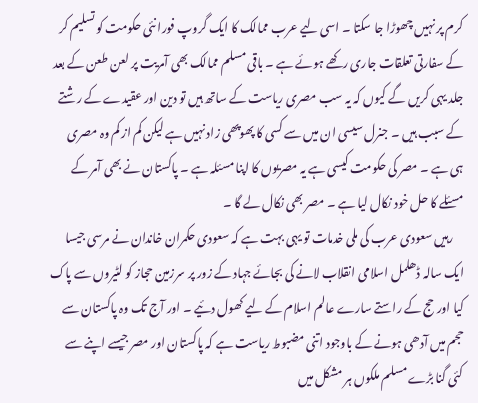کرم پر نہیں چھوڑا جا سکتا ۔ اسی لیے عرب ممالک کا ایک گروپ فورا نئی حکومت کو تسلیم کر کے سفارتی تعلقات جاری رکھے ہوئے ہے ۔ باقی مسلم ممالک بھی آمریت پر لعن طعن کے بعد جلد یہی کریں گے کیوں کہ یہ سب مصری ریاست کے ساتھ ہیں تو دین اور عقیدے کے رشتے کے سبب ہیں ۔ جنرل سیسی ان میں سے کسی کا پھوپھی زاد نہیں ہے لیکن کم از کم وہ مصری ہی ہے ۔ مصر کی حکومت کیسی ہے یہ مصریوں کا اپنا مسئلہ ہے ۔ پاکستان نے بھی آمر کے مسئلے کا حل خود نکال لیا ہے ۔ مصر بھی نکال لے گا ۔
    رہیں سعودی عرب کی ملی خدمات تو یہی بہت ہے کہ سعودی حکمران خاندان نے مرسی جیسا ایک سالہ ڈھلمل اسلامی انقلاب لانے کی بجائے جہاد کے زور پر سرزمین حجاز کو لٹیروں سے پاک کیا اور حج کے راستے سارے عالم اسلام کے لیے کھول دئیے ۔ اور آج تک وہ پاکستان سے حجم میں آدھی ہونے کے باوجود اتنی مضبوط ریاست ہے کہ پاکستان اور مصر جیسے اپنے سے کئی گنا بڑے مسلم ملکوں ہر مشکل میں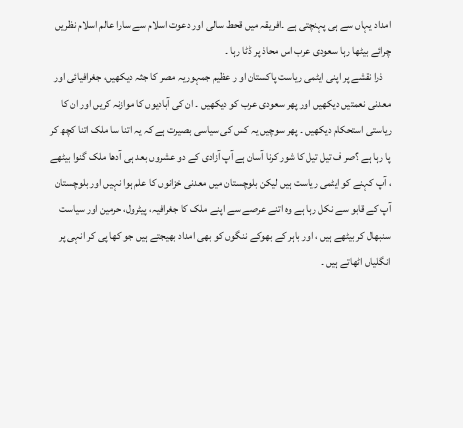امداد یہاں سے ہی پہنچتی ہے ۔افریقہ میں قحط سالی اور دعوت اسلام سے سارا عالم اسلام نظریں چرائے بیٹھا رہا سعودی عرب اس محاذ پر ڈٹا رہا ۔
    ذرا نقشے پر اپنی ایٹمی ریاست پاکستان او ر عظیم جمہوریہ مصر کا جثہ دیکھیں، جغرافیائی اور معدنی نعمتیں دیکھیں اور پھر سعودی عرب کو دیکھیں ۔ ان کی آبادیوں کا موازنہ کریں اور ان کا ریاستی استحکام دیکھیں ۔ پھر سوچیں یہ کس کی سیاسی بصیرت ہے کہ یہ اتنا سا ملک اتنا کچھ کر پا رہا ہے ؟صر ف تیل تیل کا شور کرنا آسان ہے آپ آزادی کے دو عشروں بعد ہی آدھا ملک گنوا بیٹھے ، آپ کہنے کو ایٹمی ریاست ہیں لیکن بلوچستان میں معدنی خزانوں کا علم ہوا نہیں اور بلوچستان آپ کے قابو سے نکل رہا ہے وہ اتنے عرصے سے اپنے ملک کا جغرافیہ، پیٹرول، حرمین اور سیاست سنبھال کر بیٹھے ہیں ، اور باہر کے بھوکے ننگوں کو بھی امداد بھیجتے ہیں جو کھا پی کر انہی پر انگلیاں اٹھاتے ہیں ۔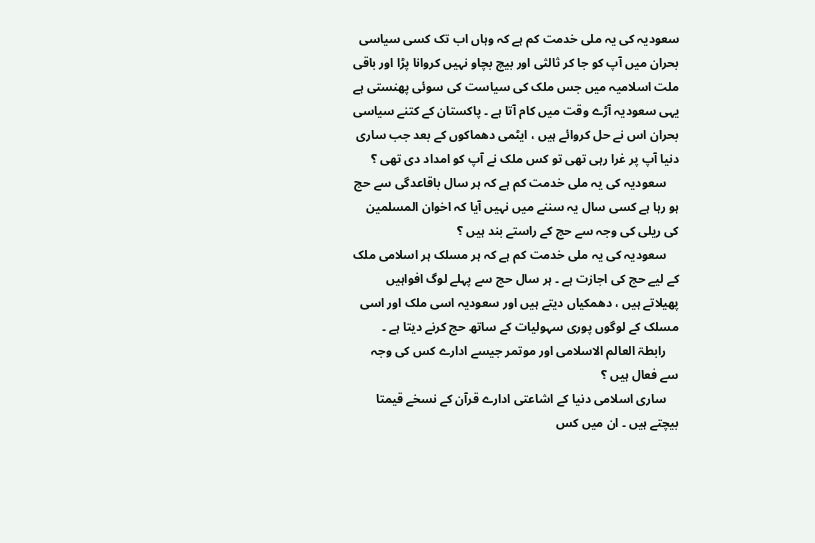سعودیہ کی یہ ملی خدمت کم ہے کہ وہاں اب تک کسی سیاسی بحران میں آپ کو جا کر ثالثی اور بیچ بچاو نہیں کروانا پڑا اور باقی ملت اسلامیہ میں جس ملک کی سیاست کی سوئی پھنستی ہے یہی سعودیہ آڑے وقت میں کام آتا ہے ۔ پاکستان کے کتنے سیاسی بحران اس نے حل کروائے ہیں ، ایٹمی دھماکوں کے بعد جب ساری دنیا آپ پر غرا رہی تھی تو کس ملک نے آپ کو امداد دی تھی ؟
    سعودیہ کی یہ ملی خدمت کم ہے کہ ہر سال باقاعدگی سے حج ہو رہا ہے کسی سال یہ سننے میں نہیں آیا کہ اخوان المسلمین کی ریلی کی وجہ سے حج کے راستے بند ہیں ؟
    سعودیہ کی یہ ملی خدمت کم ہے کہ ہر مسلک ہر اسلامی ملک کے لیے حج کی اجازت ہے ۔ ہر سال حج سے پہلے لوگ افواہیں پھیلاتے ہیں ، دھمکیاں دیتے ہیں اور سعودیہ اسی ملک اور اسی مسلک کے لوگوں پوری سہولیات کے ساتھ حج کرنے دیتا ہے ۔
    رابطۃ العالم الاسلامی اور موتمر جیسے ادارے کس کی وجہ سے فعال ہیں ؟
    ساری اسلامی دنیا کے اشاعتی ادارے قرآن کے نسخے قیمتا بیچتے ہیں ۔ ان میں کس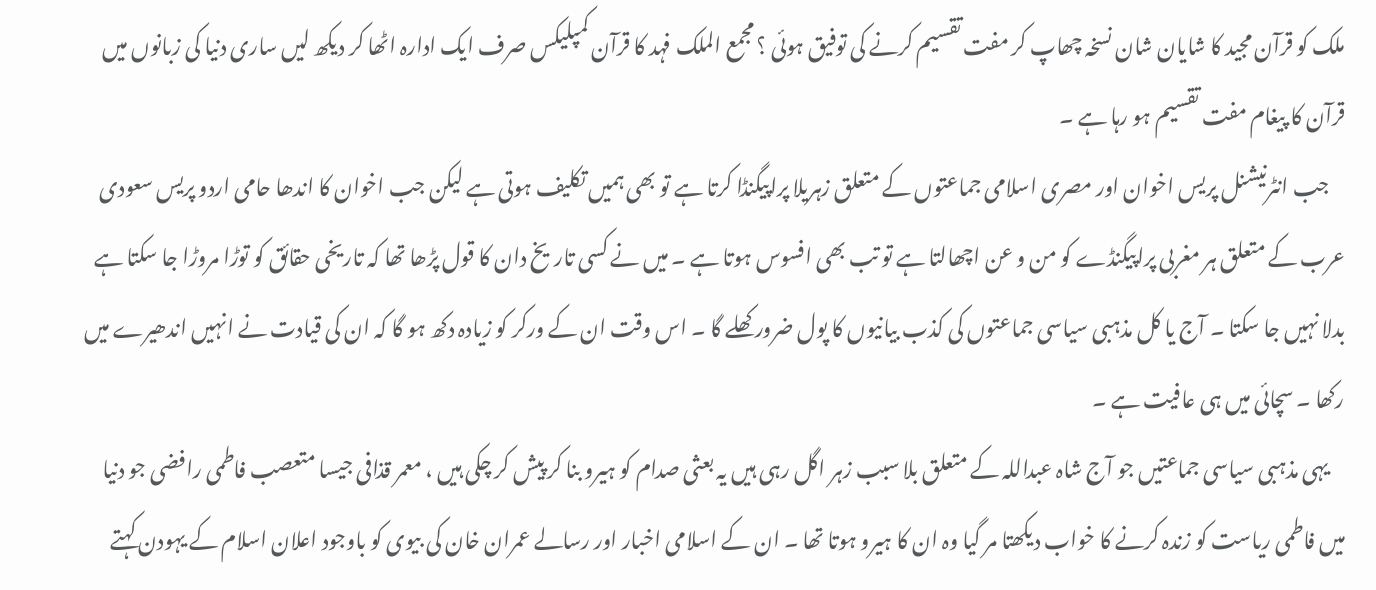ملک کو قرآن مجید کا شایان شان نسخہ چھاپ کر مفت تقسیم کرنے کی توفیق ہوئی ؟ مجمع الملک فہد کا قرآن کمپلیکس صرف ایک ادارہ اٹھا کر دیکھ لیں ساری دنیا کی زبانوں میں قرآن کا پیغام مفت تقسیم ہو رہا ہے ۔
    جب انٹرنیشنل پریس اخوان اور مصری اسلامی جماعتوں کے متعلق زہریلا پراپیگنڈا کرتا ہے تو بھی ہمیں تکلیف ہوتی ہے لیکن جب اخوان کا اندھا حامی اردو پریس سعودی عرب کے متعلق ہر مغربی پراپیگنڈے کو من و عن اچھالتا ہے تو تب بھی افسوس ہوتا ہے ۔ میں نے کسی تاریخ دان کا قول پڑھا تھا کہ تاریخی حقائق کو توڑا مروڑا جا سکتا ہے بدلا نہیں جا سکتا ۔ آج یا کل مذہبی سیاسی جماعتوں کی کذب بیانیوں کا پول ضرور کھلے گا ۔ اس وقت ان کے ورکر کو زیادہ دکھ ہو گا کہ ان کی قیادت نے انہیں اندھیرے میں رکھا ۔ سچائی میں ہی عافیت ہے ۔
    یہی مذہبی سیاسی جماعتیں جو آج شاہ عبداللہ کے متعلق بلا سبب زہر اگل رہی ہیں یہ بعثی صدام کو ہیرو بنا کر پیش کر چکی ہیں ، معمر قذافی جیسا متعصب فاطمی رافضی جو دنیا میں فاطمی ریاست کو زندہ کرنے کا خواب دیکھتا مر گیا وہ ان کا ہیرو ہوتا تھا ۔ ان کے اسلامی اخبار اور رسالے عمران خان کی بیوی کو باوجود اعلان اسلام کے یہودن کہتے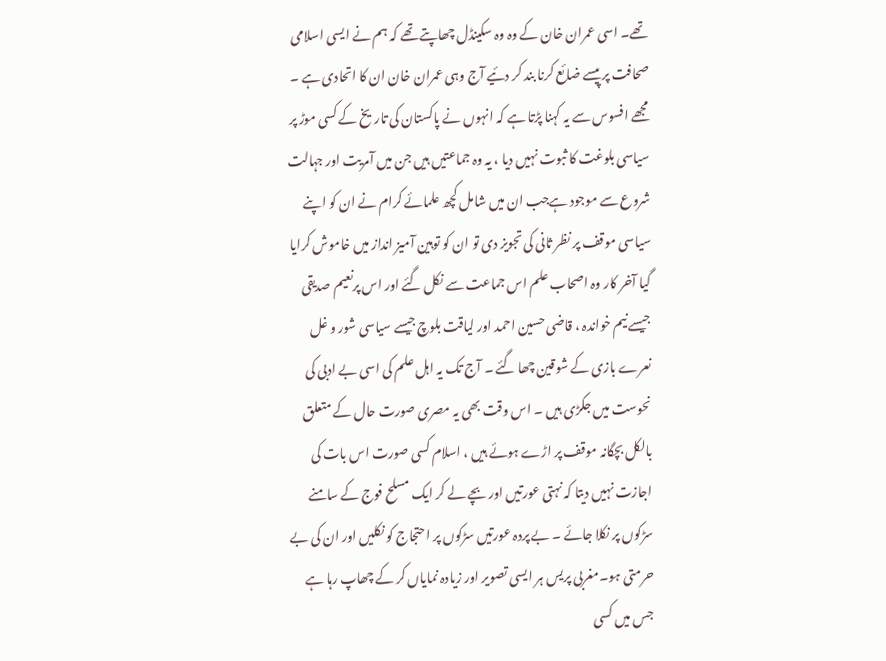تھے۔ اسی عمران خان کے وہ وہ سکینڈل چھاپتے تھے کہ ہم نے ایسی اسلامی صحافت پر پیسے ضائع کرنا بند کر دئیے آج وہی عمران خان ان کا اتحادی ہے ۔ مجھے افسوس سے یہ کہنا پڑتا ہے کہ انہوں نے پاکستان کی تاریخ کے کسی موڑ پر سیاسی بلوغت کا ثبوت نہیں دیا ، یہ وہ جماعتیں ہیں جن میں آمریت اور جہالت شروع سے موجود ہےجب ان میں شامل کچھ علمائے کرام نے ان کو اپنے سیاسی موقف پر نظر ثانی کی تجویز دی تو ان کو توہین آمیز انداز میں خاموش کرایا گیا آخر کار وہ اصحاب علم اس جماعت سے نکل گئے اور اس پرنعیم صدیقی جیسے نیم خواندہ ، قاضی حسین احمد اور لیاقت بلوچ جیسے سیاسی شور و غل نعرے بازی کے شوقین چھا گئے ۔ آج تک یہ اہل علم کی اسی بے ادبی کی نحوست میں جکڑی ہیں ۔ اس وقت بھی یہ مصری صورت حال کے متعلق بالکل بچگانہ موقف پر اڑے ہوئے ہیں ، اسلام کسی صورت اس بات کی اجازت نہیں دیتا کہ نہتی عورتیں اور بچے لے کر ایک مسلح فوج کے سامنے سڑکوں پر نکلا جائے ۔ بے پردہ عورتیں سڑکوں پر احتجاج کو نکلیں اور ان کی بے حرمتی ہو۔مغربی پریس ہر ایسی تصویر اور زیادہ نمایاں کر کے چھاپ رہا ہے جس میں کسی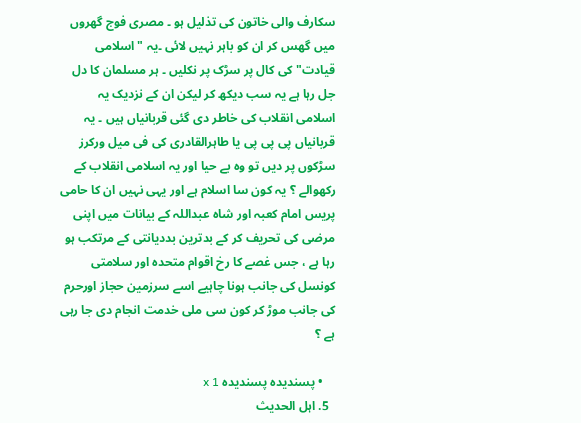سکارف والی خاتون کی تذلیل ہو ۔ مصری فوج گھروں میں گھس کر ان کو باہر نہیں لائی ۔یہ "اسلامی قیادت" کی کال پر سڑک پر نکلیں ۔ ہر مسلمان کا دل جل رہا ہے یہ سب دیکھ کر لیکن ان کے نزدیک یہ اسلامی انقلاب کی خاطر دی گئی قربانیاں ہیں ۔ یہ قربانیاں پی پی پی یا طاہرالقادری کی فی میل ورکرز سڑکوں پر دیں تو وہ بے حیا اور یہ اسلامی انقلاب کے رکھوالے ؟ یہ کون سا اسلام ہے اور یہی نہیں ان کا حامی پریس امام کعبہ اور شاہ عبداللہ کے بیانات میں اپنی مرضی کی تحریف کر کے بدترین بددیانتی کے مرتکب ہو رہا ہے ، جس غصے کا رخ اقوام متحدہ اور سلامتی کونسل کی جانب ہونا چاہیے اسے سرزمین حجاز اورحرم کی جانب موڑ کر کون سی ملی خدمت انجام دی جا رہی ہے ؟

    • پسندیدہ پسندیدہ x 1
  5. اہل الحدیث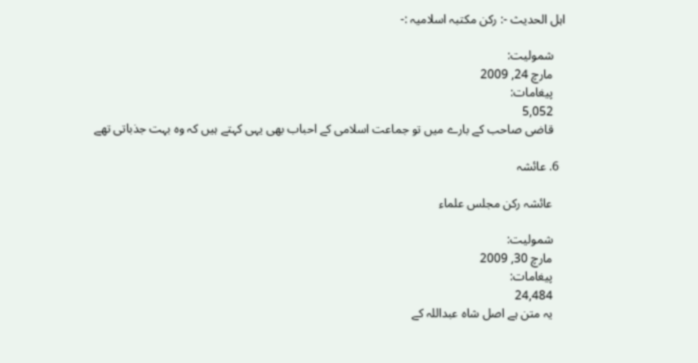اہل الحدیث -: رکن مکتبہ اسلامیہ :-

    شمولیت:
    مارچ 24, 2009
    پیغامات:
    5,052
    قاضی صاحب کے بارے میں تو جماعت اسلامی کے احباب بھی یہی کہتے ہیں کہ وہ بہت جذباتی تھے

  6. عائشہ

    عائشہ ركن مجلس علماء

    شمولیت:
    مارچ 30, 2009
    پیغامات:
    24,484
    یہ متن ہے اصل شاہ عبداللہ کے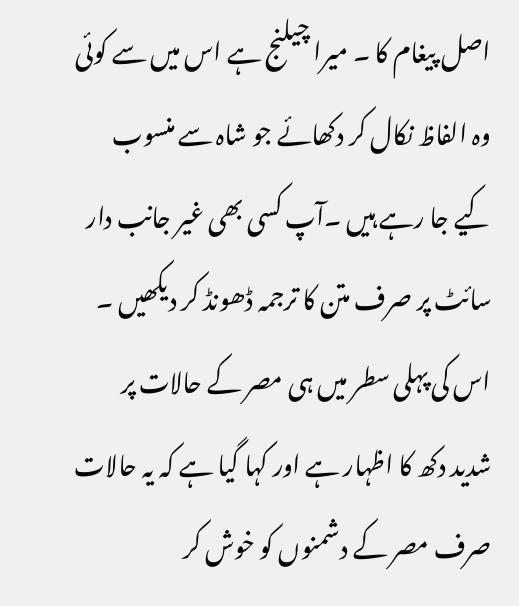اصل پیغام کا ۔ میرا چیلنج ہے اس میں سے کوئی وہ الفاظ نکال کر دکھائے جو شاہ سے منسوب کیے جا رہے ہیں ۔آپ کسی بھی غیر جانب دار سائٹ پر صرف متن کا ترجمہ ڈھونڈ کر دیکھیں ۔ اس کی پہلی سطر میں ہی مصر کے حالات پر شدید دکھ کا اظہار ہے اور کہا گیا ہے کہ یہ حالات صرف مصر کے دشمنوں کو خوش کر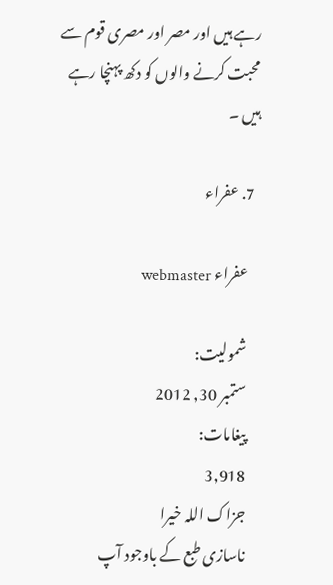رہے ہیں اور مصر اور مصری قوم سے محبت کرنے والوں کو دکھ پہنچا رہے ہیں ۔

  7. عفراء

    عفراء webmaster

    شمولیت:
    ستمبر 30, 2012
    پیغامات:
    3,918
    جزاک اللہ خیرا
    ناسازی طبع کے باوجود آپ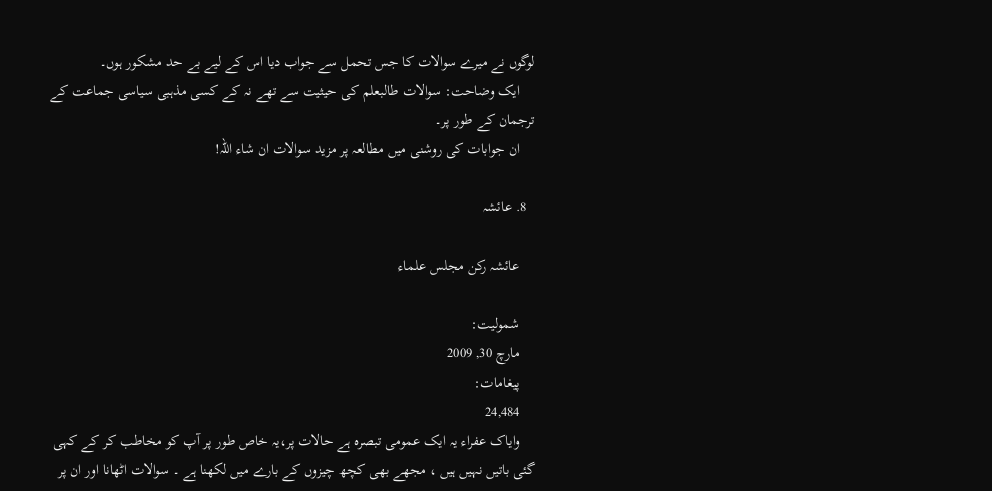لوگوں نے میرے سوالات کا جس تحمل سے جواب دیا اس کے لیے بے حد مشکور ہوں۔
    ایک وضاحت: سوالات طالبعلم کی حیثیت سے تھے نہ کے کسی مذہبی سیاسی جماعت کے ترجمان کے طور پر۔
    ان جوابات کی روشنی میں مطالعہ پر مزید سوالات ان شاء اللہ!

  8. عائشہ

    عائشہ ركن مجلس علماء

    شمولیت:
    مارچ 30, 2009
    پیغامات:
    24,484
    وایاک عفراء یہ ایک عمومی تبصرہ ہے حالات پر،یہ خاص طور پر آپ کو مخاطب کر کے کہی گئی باتیں نہیں ہیں ، مجھے بھی کچھ چیزوں کے بارے میں لکھنا ہے ۔ سوالات اٹھانا اور ان پر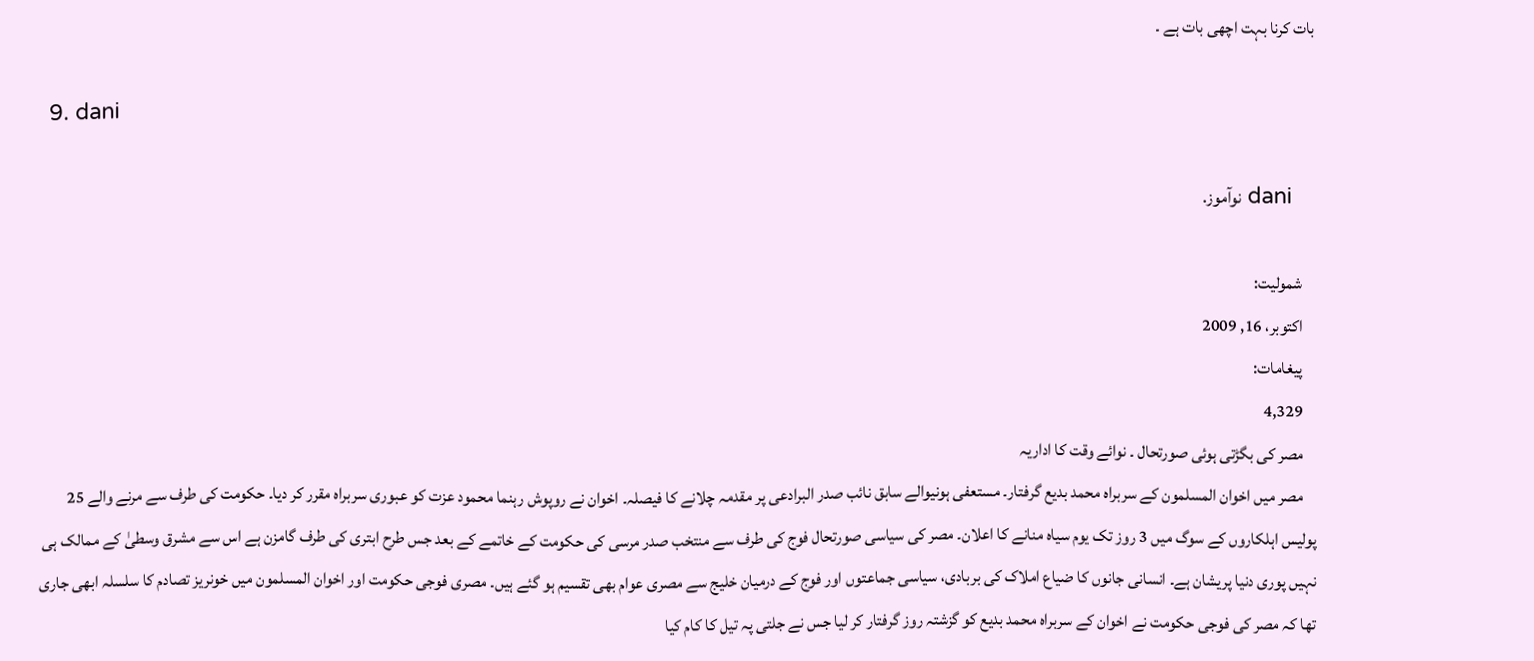بات کرنا بہت اچھی بات ہے ۔

  9. dani

    dani نوآموز.

    شمولیت:
    اکتوبر، 16, 2009
    پیغامات:
    4,329
    مصر کی بگڑتی ہوئی صورتحال ۔ نوائے وقت کا اداریہ
    مصر میں اخوان المسلمون کے سربراہ محمد بدیع گرفتار۔ مستعفی ہونیوالے سابق نائب صدر البرادعی پر مقدمہ چلانے کا فیصلہ۔ اخوان نے روپوش رہنما محمود عزت کو عبوری سربراہ مقرر کر دیا۔ حکومت کی طرف سے مرنے والے 25 پولیس اہلکاروں کے سوگ میں 3 روز تک یوم سیاہ منانے کا اعلان۔ مصر کی سیاسی صورتحال فوج کی طرف سے منتخب صدر مرسی کی حکومت کے خاتمے کے بعد جس طرح ابتری کی طرف گامزن ہے اس سے مشرق وسطیٰ کے ممالک ہی نہیں پوری دنیا پریشان ہے۔ انسانی جانوں کا ضیاع املاک کی بربادی، سیاسی جماعتوں اور فوج کے درمیان خلیج سے مصری عوام بھی تقسیم ہو گئے ہیں۔ مصری فوجی حکومت اور اخوان المسلمون میں خونریز تصادم کا سلسلہ ابھی جاری تھا کہ مصر کی فوجی حکومت نے اخوان کے سربراہ محمد بدیع کو گزشتہ روز گرفتار کر لیا جس نے جلتی پہ تیل کا کام کیا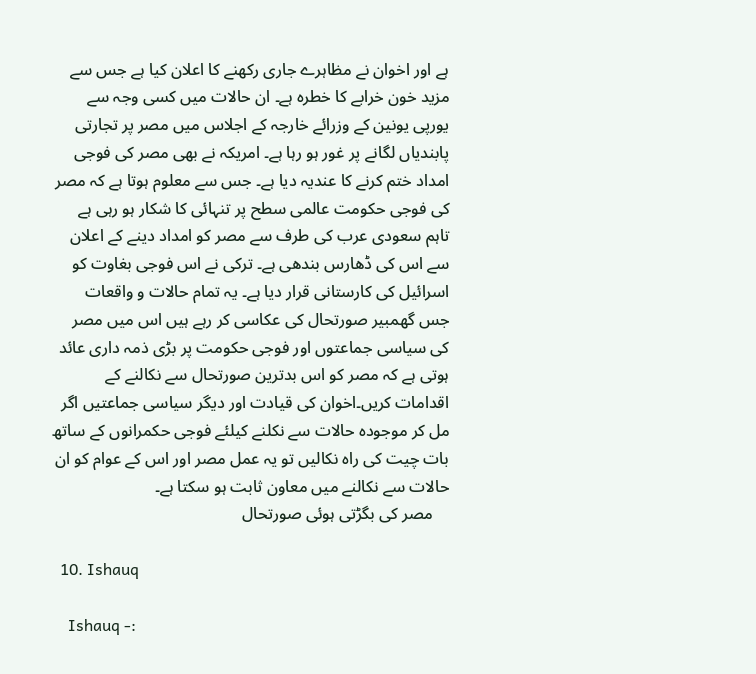ہے اور اخوان نے مظاہرے جاری رکھنے کا اعلان کیا ہے جس سے مزید خون خرابے کا خطرہ ہے۔ ان حالات میں کسی وجہ سے یورپی یونین کے وزرائے خارجہ کے اجلاس میں مصر پر تجارتی پابندیاں لگانے پر غور ہو رہا ہے۔ امریکہ نے بھی مصر کی فوجی امداد ختم کرنے کا عندیہ دیا ہے۔ جس سے معلوم ہوتا ہے کہ مصر کی فوجی حکومت عالمی سطح پر تنہائی کا شکار ہو رہی ہے تاہم سعودی عرب کی طرف سے مصر کو امداد دینے کے اعلان سے اس کی ڈھارس بندھی ہے۔ ترکی نے اس فوجی بغاوت کو اسرائیل کی کارستانی قرار دیا ہے۔ یہ تمام حالات و واقعات جس گھمبیر صورتحال کی عکاسی کر رہے ہیں اس میں مصر کی سیاسی جماعتوں اور فوجی حکومت پر بڑی ذمہ داری عائد ہوتی ہے کہ مصر کو اس بدترین صورتحال سے نکالنے کے اقدامات کریں۔اخوان کی قیادت اور دیگر سیاسی جماعتیں اگر مل کر موجودہ حالات سے نکلنے کیلئے فوجی حکمرانوں کے ساتھ بات چیت کی راہ نکالیں تو یہ عمل مصر اور اس کے عوام کو ان حالات سے نکالنے میں معاون ثابت ہو سکتا ہے۔
    مصر کی بگڑتی ہوئی صورتحال

  10. Ishauq

    Ishauq -: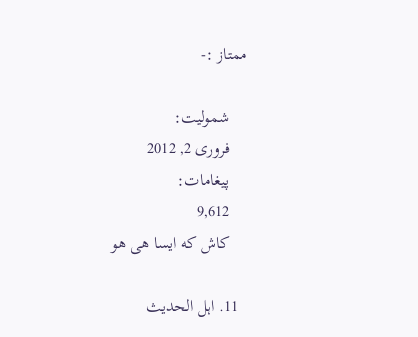ممتاز :-

    شمولیت:
    فروری 2, 2012
    پیغامات:
    9,612
    کاش که ایسا هی هو

  11. اہل الحدیث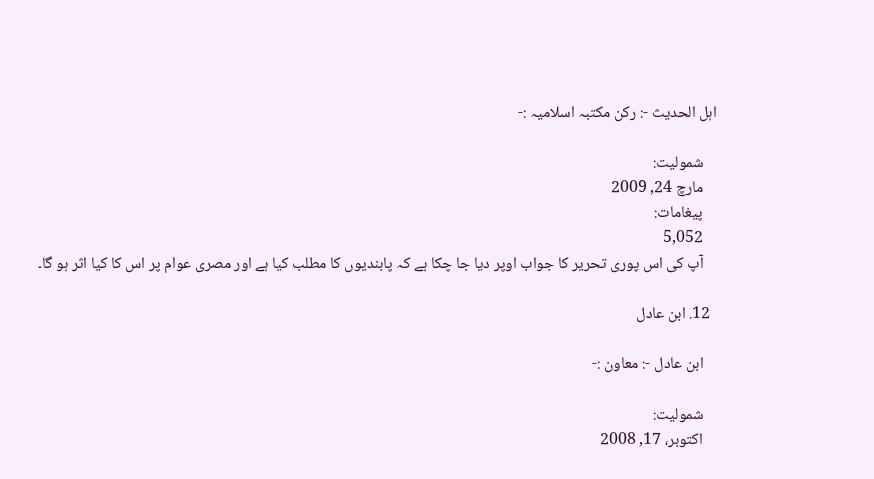اہل الحدیث -: رکن مکتبہ اسلامیہ :-

    شمولیت:
    مارچ 24, 2009
    پیغامات:
    5,052
    آپ کی اس پوری تحریر کا جواب اوپر دیا جا چکا ہے کہ پابندیوں کا مطلب کیا ہے اور مصری عوام پر اس کا کیا اثر ہو گا۔

  12. ابن عادل

    ابن عادل -: معاون :-

    شمولیت:
    اکتوبر، 17, 2008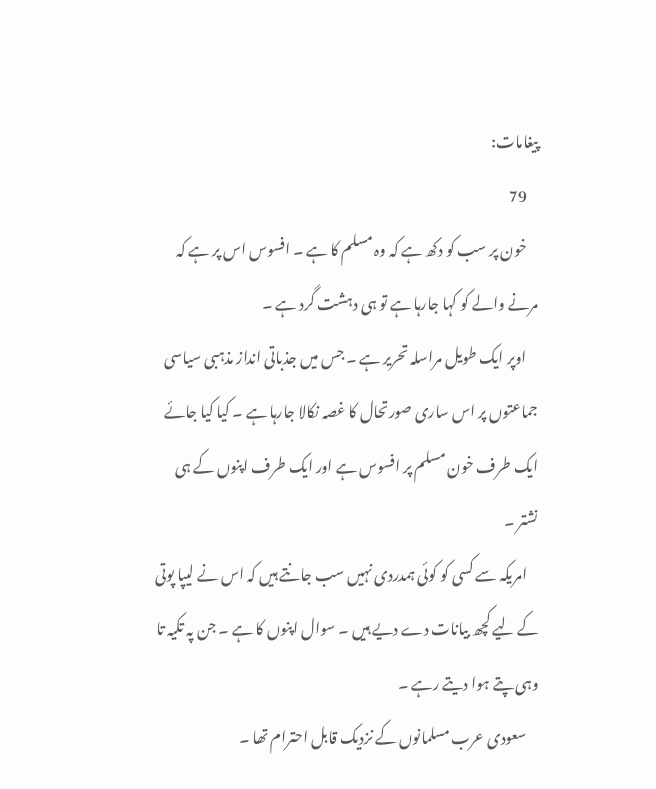پیغامات:
    79
    خون پر سب کو دکھ ہے کہ وہ مسلم کا ہے ۔ افسوس اس پر ہے کہ مرنے والے کو کہا جارہا ہے تو ہی دہشت گرد ہے ۔
    اوپر ایک طویل مراسلہ تحریر ہے ۔ جس میں جذباتی انداز مذہبی سیاسی جماعتوں پر اس ساری صورتحال کا غصہ نکالا جارہا ہے ۔ کیا کیا جائے ایک طرف خون مسلم پر افسوس ہے اور ایک طرف اپنوں کے ہی نشتر ۔
    امریکہ سے کسی کو کوئی ہمدردی نہیں سب جانتے ہیں کہ اس نے لیپا پوتی کے لیے کچھ بیانات دے دیے ہیں ۔ سوال اپنوں کا ہے ۔ جن پہ تکیہ تا وہی پتے ہوا دیتے رہے ۔
    سعودی عرب مسلمانوں کے نزدیک قابل احترام تھا ۔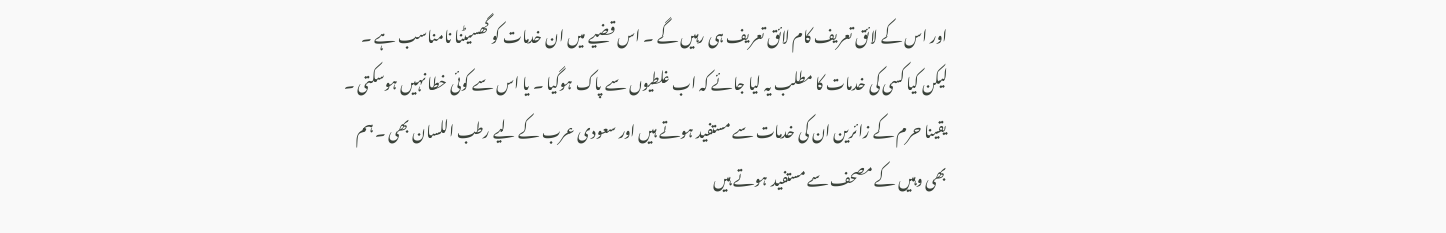اور اس کے لائق تعریف کام لائق تعریف ہی رہیں گے ۔ اس قضیے میں ان خدمات کو گھسیٹنا نامناسب ہے ۔ لیکن کیا کسی کی خدمات کا مطلب یہ لیا جائے کہ اب غلطیوں سے پاک ہوگیا ۔ یا اس سے کوئی خطا نہیں ہوسکتی ۔ یقینا حرم کے زائرین ان کی خدمات سے مستفید ہوتے ہیں اور سعودی عرب کے لیے رطب اللسان بھی ۔ ہم بھی وہیں کے مصحف سے مستفید ہوتے ہیں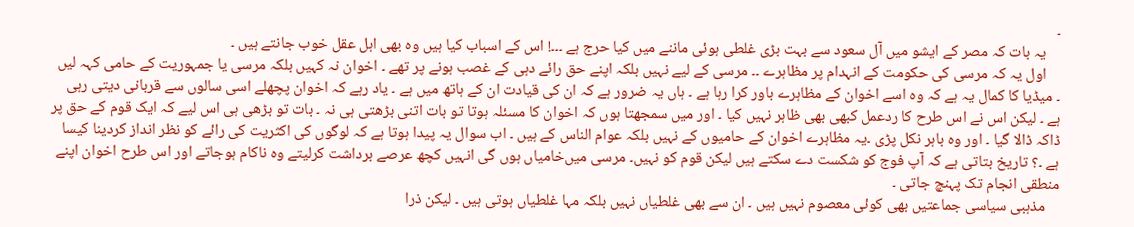۔
    یہ بات کہ مصر کے ایشو میں آل سعود سے بہت بڑی غلطی ہوئی ماننے میں کیا حرج ہے ۔۔۔! اس کے اسباب کیا ہیں وہ بھی اہل عقل خوب جانتے ہیں ۔
    اول یہ کہ مرسی کی حکومت کے انہدام پر مظاہرے ۔۔ مرسی کے لیے نہیں بلکہ اپنے حق رائے دہی کے غصب ہونے پر تھے ۔ اخوان نہ کہیں بلکہ مرسی یا جمہوریت کے حامی کہہ لیں ۔ میڈیا کا کمال یہ ہے کہ وہ اسے اخوان کے مظاہرے باور کرا رہا ہے ۔ ہاں یہ ضرور ہے کہ ان کی قیادت ان کے ہاتھ میں ہے ۔ یاد رہے کہ اخوان پچھلے اسی سالوں سے قربانی دیتی رہی ہے ۔ لیکن اس نے اس طرح کا ردعمل کبھی بھی ظاہر نہیں کیا ۔ اور میں سمجھتا ہوں کہ اخوان کا مسئلہ ہوتا تو بات اتنی بڑھتی ہی نہ ۔ بات تو بڑھی ہی اس لیے کہ ایک قوم کے حق پر ڈاکہ ڈالا گیا ۔ اور وہ باہر نکل پڑی ۔یہ مظاہرے اخوان کے حامیوں کے نہیں بلکہ عوام الناس کے ہیں ۔ اب سوال یہ پیدا ہوتا ہے کہ لوگوں کی اکثریت کی رائے کو نظر انداز کردینا کیسا ہے ۔؟ تاریخ بتاتی ہے کہ آپ فوج کو شکست دے سکتے ہیں لیکن قوم کو نہیں۔ مرسی میں‌خامیاں ہوں گی انہیں کچھ عرصے برداشت کرلیتے وہ ناکام ہوجاتے اور اس طرح اخوان اپنے منطقی انجام تک پہنچ جاتی ۔
    مذہبی سیاسی جماعتیں بھی کوئی معصوم نہیں ہیں ۔ ان سے بھی غلطیاں نہیں بلکہ مہا غلطیاں ہوتی ہیں ۔ لیکن ذرا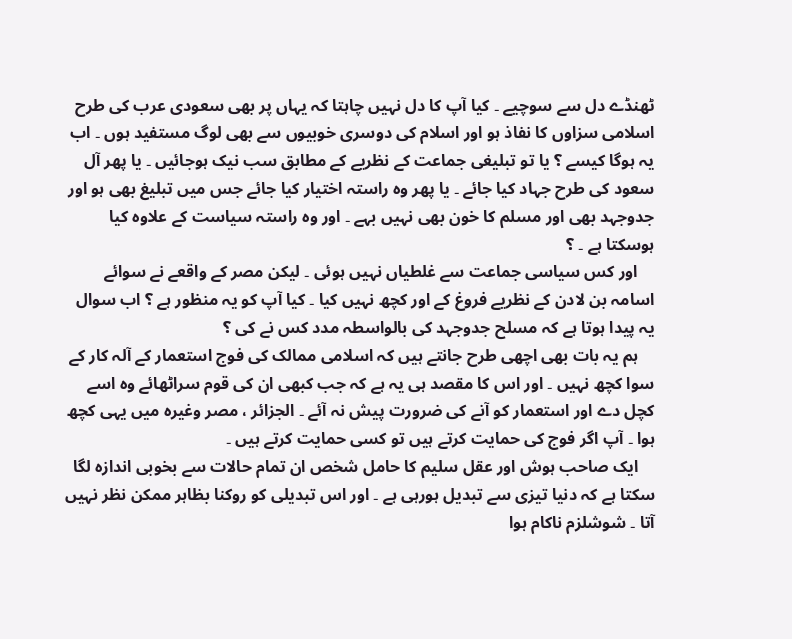ٹھنڈے دل سے سوچیے ۔ کیا آپ کا دل نہیں چاہتا کہ یہاں پر بھی سعودی عرب کی طرح اسلامی سزاوں کا نفاذ ہو اور اسلام کی دوسری خوبیوں سے بھی لوگ مستفید ہوں ۔ اب یہ ہوگا کیسے ؟ یا تو تبلیغی جماعت کے نظریے کے مطابق سب نیک ہوجائیں ۔ یا پھر آل سعود کی طرح جہاد کیا جائے ۔ یا پھر وہ راستہ اختیار کیا جائے جس میں تبلیغ بھی ہو اور جدوجہد بھی اور مسلم کا خون بھی نہیں بہے ۔ اور وہ راستہ سیاست کے علاوہ کیا ہوسکتا ہے ۔ ؟
    اور کس سیاسی جماعت سے غلطیاں نہیں ہوئی ۔ لیکن مصر کے واقعے نے سوائے اسامہ بن لادن کے نظریے فروغ کے اور کچھ نہیں کیا ۔ کیا آپ کو یہ منظور ہے ؟ اب سوال یہ پیدا ہوتا ہے کہ مسلح جدوجہد کی بالواسطہ مدد کس نے کی ؟
    ہم یہ بات بھی اچھی طرح جانتے ہیں کہ اسلامی ممالک کی فوج استعمار کے آلہ کار کے سوا کچھ نہیں ۔ اور اس کا مقصد ہی یہ ہے کہ جب کبھی ان کی قوم سراٹھائے وہ اسے کچل دے اور استعمار کو آنے کی ضرورت پیش نہ آئے ۔ الجزائر ، مصر وغیرہ میں یہی کچھ ہوا ۔ آپ اگر فوج کی حمایت کرتے ہیں تو کسی حمایت کرتے ہیں ۔
    ایک صاحب ہوش اور عقل سلیم کا حامل شخص ان تمام حالات سے بخوبی اندازہ لگا سکتا ہے کہ دنیا تیزی سے تبدیل ہورہی ہے ۔ اور اس تبدیلی کو روکنا بظاہر ممکن نظر نہیں آتا ۔ شوشلزم ناکام ہوا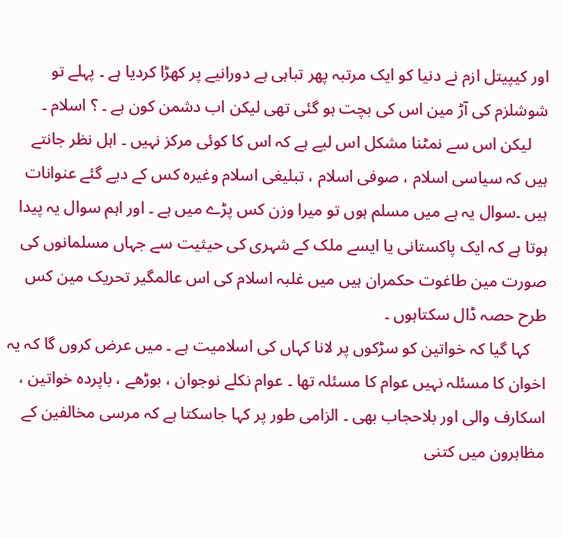اور کیپیتل ازم نے دنیا کو ایک مرتبہ پھر تباہی ہے دورانیے پر کھڑا کردیا ہے ۔ پہلے تو شوشلزم کی آڑ مین اس کی بچت ہو گئی تھی لیکن اب دشمن کون ہے ۔ ؟ اسلام ۔
    لیکن اس سے نمٹنا مشکل اس لیے ہے کہ اس کا کوئی مرکز نہیں ۔ اہل نظر جانتے ہیں کہ سیاسی اسلام ، صوفی اسلام ، تبلیغی اسلام وغیرہ کس کے دیے گئے عنوانات ہیں ۔سوال یہ ہے میں مسلم ہوں تو میرا وزن کس پڑے میں ہے ۔ اور اہم سوال یہ پیدا ہوتا ہے کہ ایک پاکستانی یا ایسے ملک کے شہری کی حیثیت سے جہاں مسلمانوں کی صورت مین طاغوت حکمران ہیں میں غلبہ اسلام کی اس عالمگیر تحریک مین کس طرح حصہ ڈال سکتاہوں ۔
    کہا گیا کہ خواتین کو سڑکوں پر لانا کہاں کی اسلامیت ہے ۔ میں عرض کروں گا کہ یہ اخوان کا مسئلہ نہیں عوام کا مسئلہ تھا ۔ عوام نکلے نوجوان ، بوڑھے ، باپردہ خواتین ، اسکارف والی اور بلاحجاب بھی ۔ الزامی طور پر کہا جاسکتا ہے کہ مرسی مخالفین کے مظاہرون میں کتنی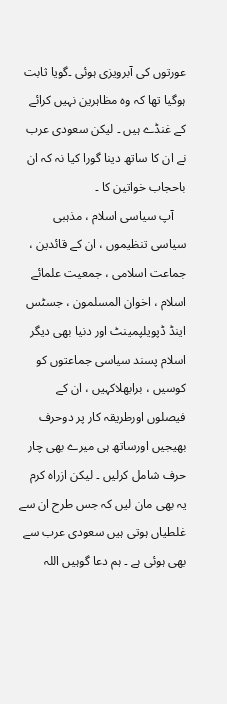عورتوں کی آبرویزی ہوئی ۔گویا ثابت ہوگیا تھا کہ وہ مظاہرین نہیں کرائے کے غنڈے ہیں ۔ لیکن سعودی عرب نے ان کا ساتھ دینا گورا کیا نہ کہ ان باحجاب خواتین کا ۔
    آپ سیاسی اسلام ، مذہبی سیاسی تنظیموں ، ان کے قائدین ، جماعت اسلامی ، جمعیت علمائے اسلام ، اخوان المسلمون ، جسٹس اینڈ ڈپویلپمینٹ اور دنیا بھی دیگر اسلام پسند سیاسی جماعتوں کو کوسیں ، برابھلاکہیں ، ان کے فیصلوں اورطریقہ کار پر دوحرف بھیجیں اورساتھ ہی میرے بھی چار حرف شامل کرلیں ۔ لیکن ازراہ کرم یہ بھی مان لیں کہ جس طرح ان سے غلطیاں ہوتی ہیں سعودی عرب سے بھی ہوئی ہے ۔ ہم دعا گوہیں اللہ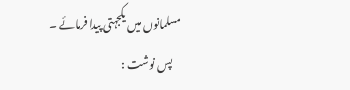مسلمانوں میں یکجہتی پیدا فرمائے ۔
    پس نوشت :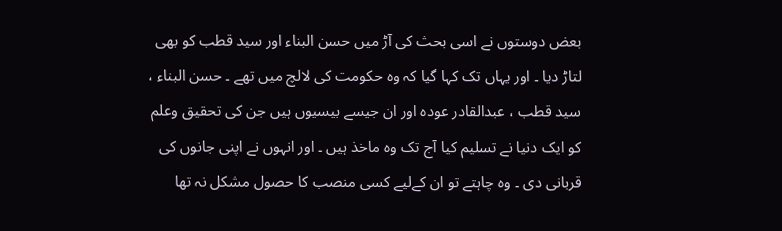بعض دوستوں نے اسی بحث کی آڑ میں حسن البناء اور سید قطب کو بھی لتاڑ دیا ۔ اور یہاں تک کہا گیا کہ وہ حکومت کی لالچ میں تھے ۔ حسن البناء ، سید قطب ، عبدالقادر عودہ اور ان جیسے بیسیوں ہیں جن کی تحقیق وعلم کو ایک دنیا نے تسلیم کیا آج تک وہ ماخذ ہیں ۔ اور انہوں نے اپنی جانوں کی قربانی دی ۔ وہ چاہتے تو ان کےلیے کسی منصب کا حصول مشکل نہ تھا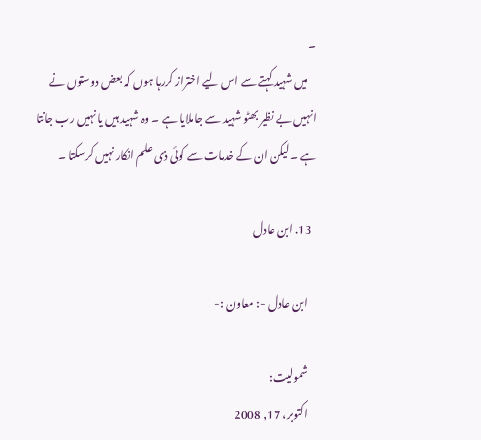۔
    میں شہید کہتے سے اس لیے اختراز کررہا ہوں کہ بعض دوستوں نے انہیں بے نظیر بھٹو شہید سے جاملایا ہے ۔ وہ شہید ہیں یا نہیں رب جانتا ہے ۔ لیکن ان کے خدمات سے کوئی ذی علم انکار نہیں کرسکتا ۔

  13. ابن عادل

    ابن عادل -: معاون :-

    شمولیت:
    اکتوبر، 17, 2008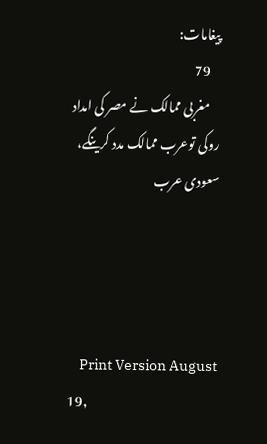پیغامات:
    79
    مغربی ممالک نے مصر کی امداد روکی توعرب ممالک مدد کرینگے، سعودی عرب




    Print Version August 19,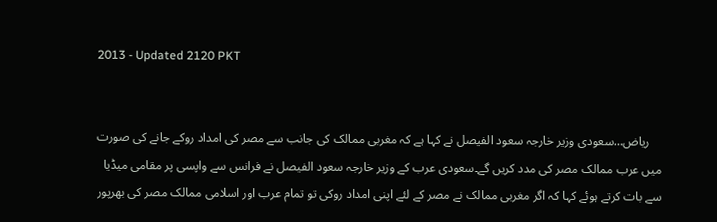2013 - Updated 2120 PKT


    ریاض…سعودی وزیر خارجہ سعود الفیصل نے کہا ہے کہ مغربی ممالک کی جانب سے مصر کی امداد روکے جانے کی صورت میں عرب ممالک مصر کی مدد کریں گے۔سعودی عرب کے وزیر خارجہ سعود الفیصل نے فرانس سے واپسی پر مقامی میڈیا سے بات کرتے ہوئے کہا کہ اگر مغربی ممالک نے مصر کے لئے اپنی امداد روکی تو تمام عرب اور اسلامی ممالک مصر کی بھرپور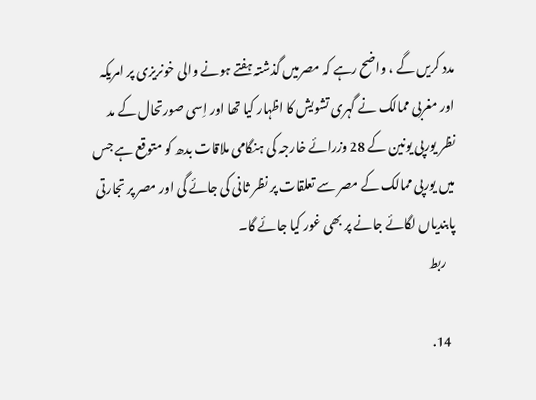مدد کریں گے ، واضح رہے کہ مصرمیں گذشتہ ہفتے ہونے والی خونریزی پر امریکہ اور مغربی ممالک نے گہری تشویش کا اظہار کیا تھا اور اِسی صورتحال کے مد نظر یورپی یونین کے 28 وزرائے خارجہ کی ہنگامی ملاقات بدھ کو متوقع ہے جس میں یورپی ممالک کے مصر سے تعلقات پر نظر ثانی کی جائے گی اور مصر پر تجارتی پابندیاں لگائے جانے پر بھی غور کیا جائے گا۔
    ربط

  14.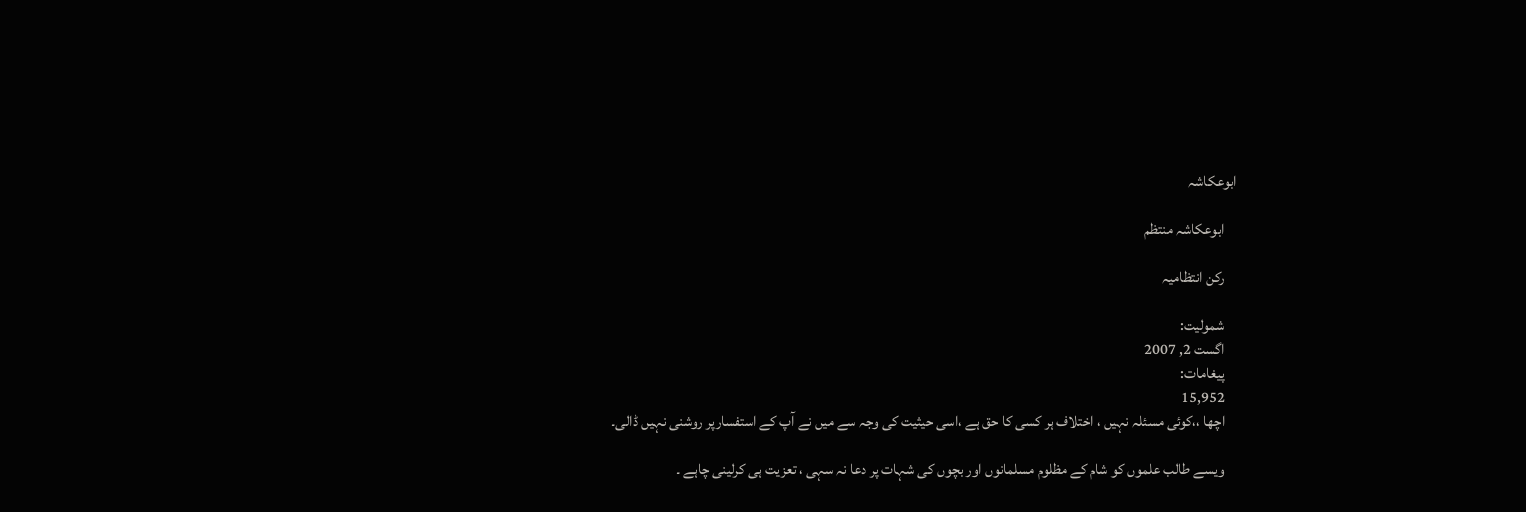ابوعکاشہ

    ابوعکاشہ منتظم

    رکن انتظامیہ

    شمولیت:
    اگست 2, 2007
    پیغامات:
    15,952
    اچھا ،،کوئی مسئلہ نہیں ، اختلاف ہر کسی کا حق ہے ،اسی حیثیت کی وجہ سے میں نے آپ کے استفسارپر روشنی نہیں ڈالی۔

    ویسے طالب علموں کو شام کے مظلوم مسلمانوں اور بچوں کی شہات پر دعا نہ سہی ، تعزیت ہی کرلینی چاہے ۔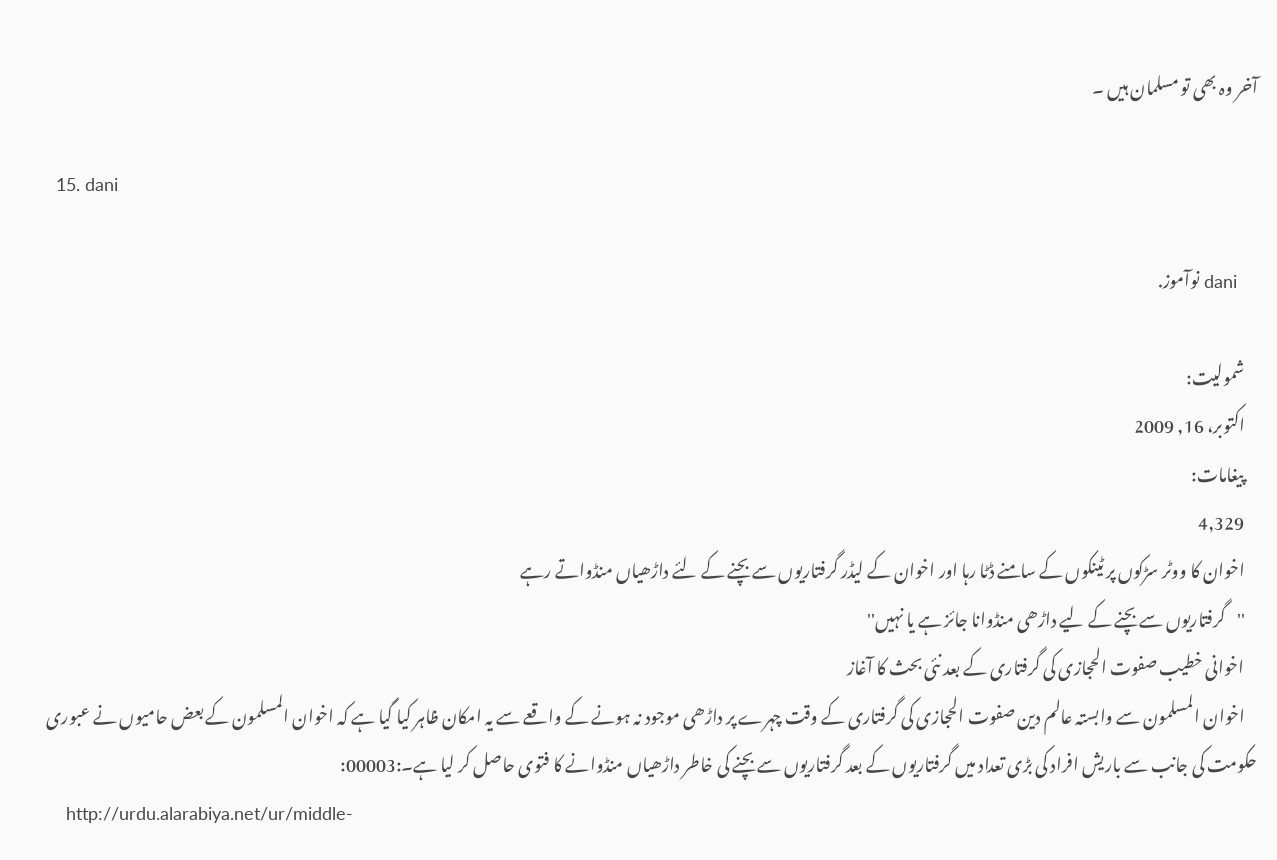آخر وہ بھی تو مسلمان ہیں ۔

  15. dani

    dani نوآموز.

    شمولیت:
    اکتوبر، 16, 2009
    پیغامات:
    4,329
    اخوان کا ووٹر سڑکوں پر ٹینکوں کے سامنے ڈٹا رہا اور اخوان کے لیڈر گرفتاریوں سے بچنے کے لئے داڑھیاں منڈواتے رہے
    ''گرفتاریوں سے بچنے کے لیے داڑھی منڈوانا جائز ہے یا نہیں''
    اخوانی خطیب صفوت الحجازی کی گرفتاری کے بعد نئی بحث کا آغاز
    اخوان المسلمون سے وابستہ عالم دین صفوت الحجازی کی گرفتاری کے وقت چہرے پر داڑھی موجود نہ ہونے کے واقعے سے یہ امکان ظاہر کیا گیا ہے کہ اخوان المسلمون کے بعض حامیوں نے عبوری حکومت کی جانب سے باریش افراد کی بڑی تعداد میں گرفتاریوں کے بعد گرفتاریوں سے بچنے کی خاطر داڑھیاں منڈوانے کا فتوی حاصل کر لیا ہے۔:00003:
    http://urdu.alarabiya.net/ur/middle-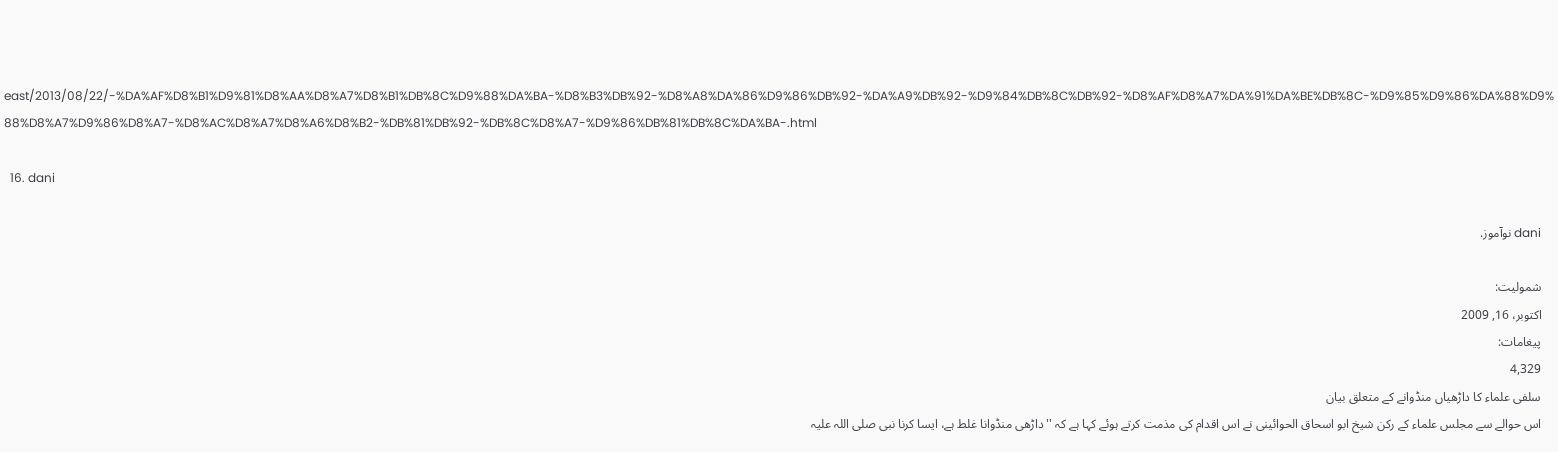east/2013/08/22/-%DA%AF%D8%B1%D9%81%D8%AA%D8%A7%D8%B1%DB%8C%D9%88%DA%BA-%D8%B3%DB%92-%D8%A8%DA%86%D9%86%DB%92-%DA%A9%DB%92-%D9%84%DB%8C%DB%92-%D8%AF%D8%A7%DA%91%DA%BE%DB%8C-%D9%85%D9%86%DA%88%D9%88%D8%A7%D9%86%D8%A7-%D8%AC%D8%A7%D8%A6%D8%B2-%DB%81%DB%92-%DB%8C%D8%A7-%D9%86%DB%81%DB%8C%DA%BA-.html

  16. dani

    dani نوآموز.

    شمولیت:
    اکتوبر، 16, 2009
    پیغامات:
    4,329
    سلفی علماء کا داڑھیاں منڈوانے کے متعلق بیان
    اس حوالے سے مجلس علماء کے رکن شیخ ابو اسحاق الحوائینی نے اس اقدام کی مذمت کرتے ہوئے کہا ہے کہ '' داڑھی منڈوانا غلط ہے، ایسا کرنا نبی صلی اللہ علیہ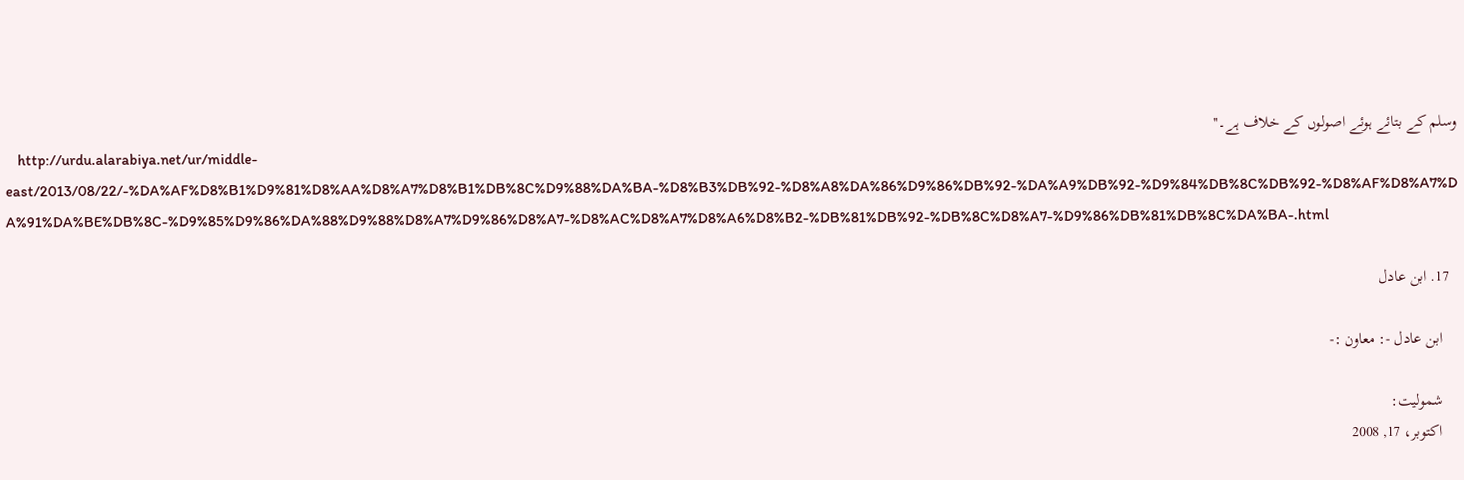وسلم کے بتائے ہوئے اصولوں کے خلاف ہے۔''
    http://urdu.alarabiya.net/ur/middle-east/2013/08/22/-%DA%AF%D8%B1%D9%81%D8%AA%D8%A7%D8%B1%DB%8C%D9%88%DA%BA-%D8%B3%DB%92-%D8%A8%DA%86%D9%86%DB%92-%DA%A9%DB%92-%D9%84%DB%8C%DB%92-%D8%AF%D8%A7%DA%91%DA%BE%DB%8C-%D9%85%D9%86%DA%88%D9%88%D8%A7%D9%86%D8%A7-%D8%AC%D8%A7%D8%A6%D8%B2-%DB%81%DB%92-%DB%8C%D8%A7-%D9%86%DB%81%DB%8C%DA%BA-.html

  17. ابن عادل

    ابن عادل -: معاون :-

    شمولیت:
    اکتوبر، 17, 2008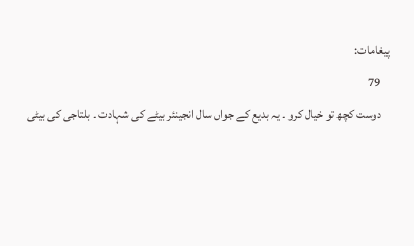پیغامات:
    79
    دوست کچھ تو خیال کرو ۔ یہ بدیع کے جواں سال انجینئر بیٹے کی شہادت ۔ بلتاجی کی بیٹی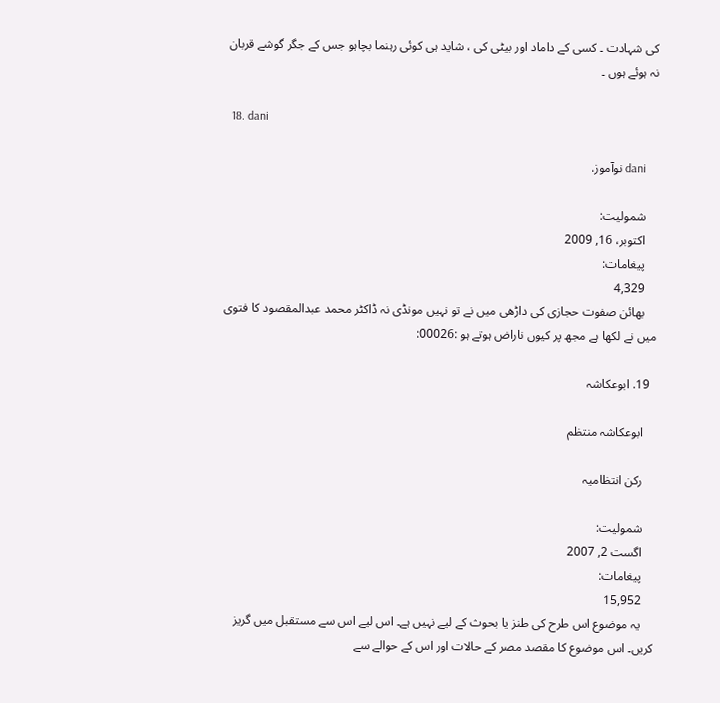کی شہادت ۔ کسی کے داماد اور بیٹی کی ، شاید ہی کوئی رہنما بچاہو جس کے جگر گوشے قربان نہ ہوئے ہوں ۔

  18. dani

    dani نوآموز.

    شمولیت:
    اکتوبر، 16, 2009
    پیغامات:
    4,329
    بھائن صفوت حجازی کی داڑھی میں نے تو نہیں مونڈی نہ ڈاکٹر محمد عبدالمقصود کا فتوی میں نے لکھا ہے مجھ پر کیوں ناراض ہوتے ہو :00026:

  19. ابوعکاشہ

    ابوعکاشہ منتظم

    رکن انتظامیہ

    شمولیت:
    اگست 2, 2007
    پیغامات:
    15,952
    یہ موضوع اس طرح کی طنز یا بحوث کے لیے نہیں ہے۔ اس لیے اس سے مستقبل میں گریز کریں۔ اس موضوع کا مقصد مصر کے حالات اور اس کے حوالے سے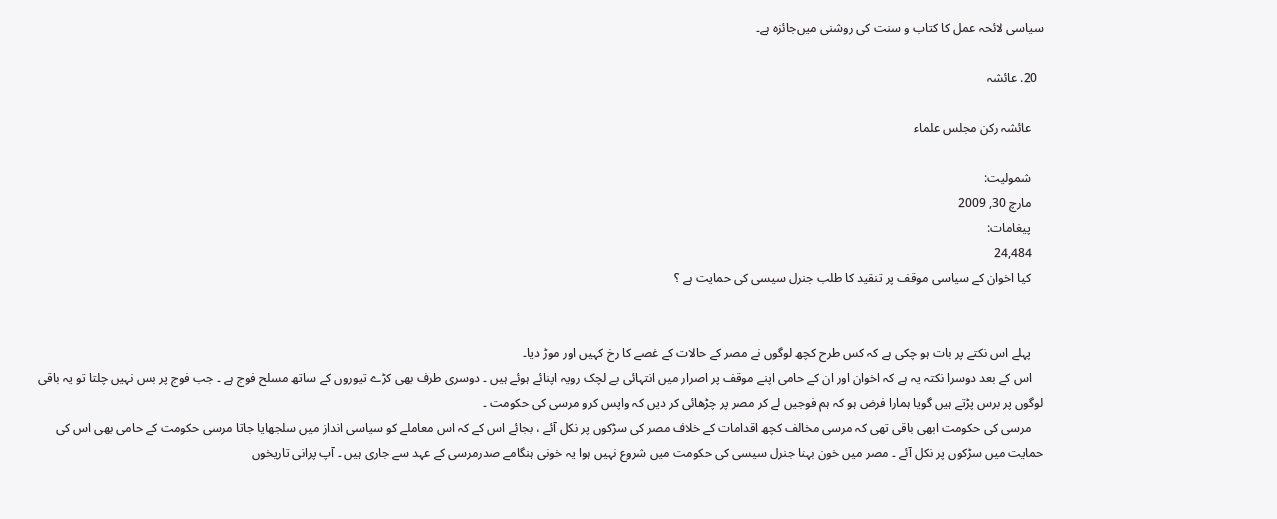سیاسی لائحہ عمل کا کتاب و سنت کی روشنی میں‌جائزہ ہے۔

  20. عائشہ

    عائشہ ركن مجلس علماء

    شمولیت:
    مارچ 30, 2009
    پیغامات:
    24,484
    کیا اخوان کے سیاسی موقف پر تنقید کا طلب جنرل سیسی کی حمایت ہے ؟


    پہلے اس نکتے پر بات ہو چکی ہے کہ کس طرح کچھ لوگوں نے مصر کے حالات کے غصے کا رخ کہیں اور موڑ دیا۔
    اس کے بعد دوسرا نکتہ یہ ہے کہ اخوان اور ان کے حامی اپنے موقف پر اصرار میں انتہائی بے لچک رویہ اپنائے ہوئے ہیں ۔ دوسری طرف بھی کڑے تیوروں کے ساتھ مسلح فوج ہے ۔ جب فوج پر بس نہیں چلتا تو یہ باقی لوگوں پر برس پڑتے ہیں گویا ہمارا فرض ہو کہ ہم فوجیں لے کر مصر پر چڑھائی کر دیں کہ واپس کرو مرسی کی حکومت ۔
    مرسی کی حکومت ابھی باقی تھی کہ مرسی مخالف کچھ اقدامات کے خلاف مصر کی سڑکوں پر نکل آئے ، بجائے اس کے کہ اس معاملے کو سیاسی انداز میں سلجھایا جاتا مرسی حکومت کے حامی بھی اس کی حمایت میں سڑکوں پر نکل آئے ۔ مصر میں خون بہنا جنرل سیسی کی حکومت میں شروع نہیں ہوا یہ خونی ہنگامے صدرمرسی کے عہد سے جاری ہیں ۔ آپ پرانی تاریخوں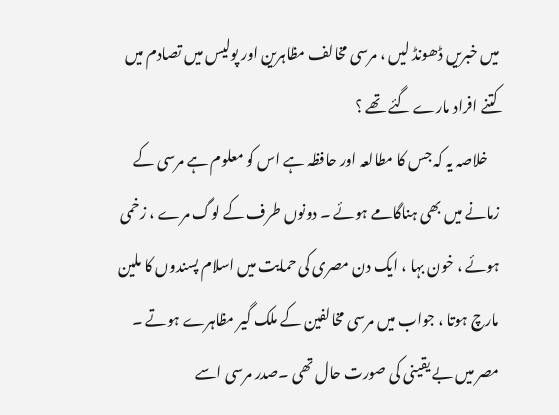میں خبریں ڈھونڈ لیں ، مرسی مخالف مظاہرین اور پولیس میں تصادم میں کتنے افراد مارے گئے تھے ؟
    خلاصہ یہ کہ جس کا مطالعہ اور حافظہ ہے اس کو معلوم ہے مرسی کے زمانے میں بھی ہناگامے ہوئے ۔ دونوں طرف کے لوگ مرے ، زخمی ہوئے ، خون بہا ، ایک دن مصری کی حمایت میں اسلام پسندوں کا ملین مارچ ہوتا ، جواب میں مرسی مخالفین کے ملک گیر مظاہرے ہوتے ۔ مصر میں بے یقینی کی صورت حال تھی ۔صدر مرسی اسے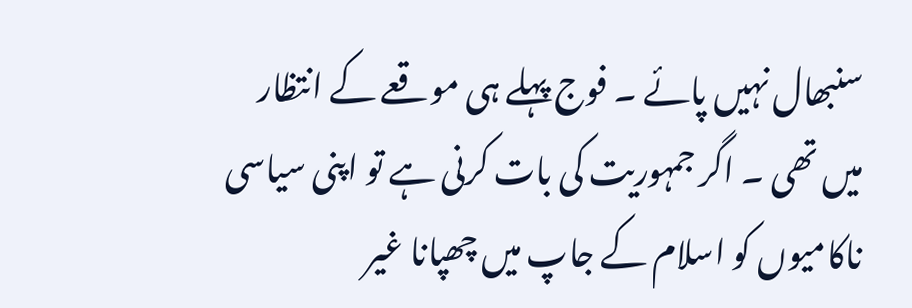سنبھال نہیں پائے ۔ فوج پہلے ہی موقعے کے انتظار میں تھی ۔ اگر جمہوریت کی بات کرنی ہے تو اپنی سیاسی ناکامیوں کو اسلام کے جاپ میں چھپانا غیر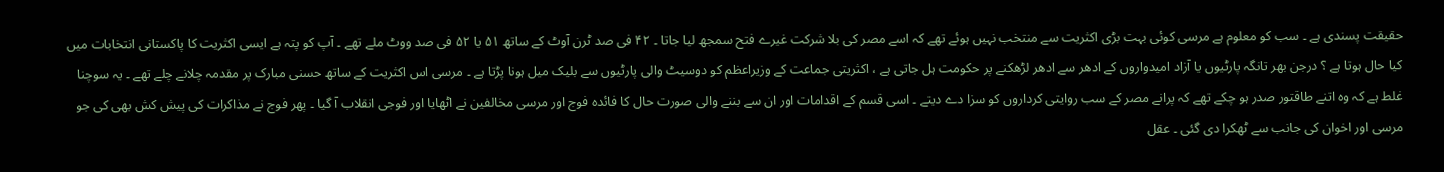حقیقت پسندی ہے ۔ سب کو معلوم ہے مرسی کوئی بہت بڑی اکثریت سے منتخب نہیں ہوئے تھے کہ اسے مصر کی بلا شرکت غیرے فتح سمجھ لیا جاتا ۔ ۴۲ فی صد ٹرن آوٹ کے ساتھ ۵۱ یا ۵۲ فی صد ووٹ ملے تھے ۔ آپ کو پتہ ہے ایسی اکثریت کا پاکستانی انتخابات میں کیا حال ہوتا ہے ؟ درجن بھر تانگہ پارٹیوں یا آزاد امیدواروں کے ادھر سے ادھر لڑھکنے پر حکومت ہل جاتی ہے ، اکثریتی جماعت کے وزیراعظم کو دوسیٹ والی پارٹیوں سے بلیک میل ہونا پڑتا ہے ۔ مرسی اس اکثریت کے ساتھ حسنی مبارک پر مقدمہ چلانے چلے تھے ۔ یہ سوچنا غلط ہے کہ وہ اتنے طاقتور صدر ہو چکے تھے کہ پرانے مصر کے سب روایتی کرداروں کو سزا دے دیتے ۔ اسی قسم کے اقدامات اور ان سے بننے والی صورت حال کا فائدہ فوج اور مرسی مخالفین نے اٹھایا اور فوجی انقلاب آ گیا ۔ پھر فوج نے مذاکرات کی پیش کش بھی کی جو مرسی اور اخوان کی جانب سے ٹھکرا دی گئی ۔ عقل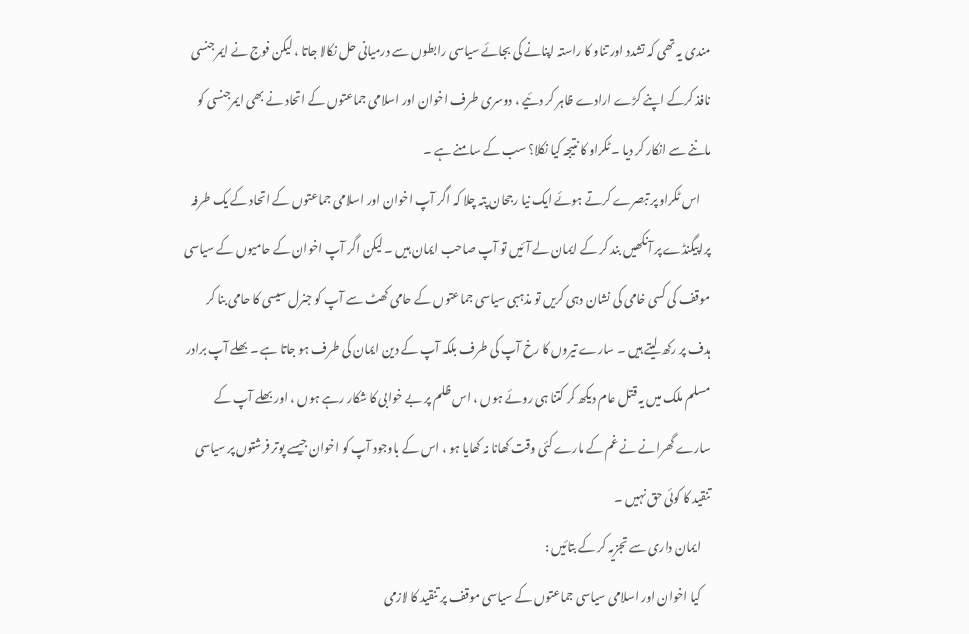مندی یہ تھی کہ تشدد اور تناو کا راستہ اپنانے کی بجائے سیاسی رابطوں سے درمیانی حل نکالا جاتا ، لیکن فوج نے ایمرجنسی نافذ کرکے اپنے کڑے ارادے ظاہر کر دئیے ، دوسری طرف اخوان اور اسلامی جماعتوں کے اتحاد نے بھی ایمرجنسی کو ماننے سے انکار کر دیا ۔ ٹکراو کا نتیجہ کیا نکلا؟ سب کے سامنے ہے ۔
    اس ٹکراو پر تبصرے کرتے ہوئے ایک نیا رجحان پتہ چلا کہ اگر آپ اخوان اور اسلامی جماعتوں کے اتحاد کے یک طرفہ پراپیگنڈے پر آنکھیں بند کر کے ایمان لے آئیں تو آپ صاحب ایمان ہیں ۔ لیکن اگر آپ اخوان کے حامیوں کے سیاسی موقف کی کسی خامی کی نشان دہی کریں تو مذہبی سیاسی جماعتوں کے حامی کھٹ سے آپ کو جنرل سیسی کا حامی بنا کر ہدف پر رکھ لیتے ہیں ۔ سارے تیروں کا رخ آپ کی طرف بلکہ آپ کے دین ایمان کی طرف ہو جاتا ہے ۔ بھلے آپ برادر مسلم ملک میں یہ قتل عام دیکھ کر کتنا ہی روئے ہوں ، اس ظلم پر بے خوابی کا شکار رہے ہوں ، اور بھلے آپ کے سارے گھرانے نے غم کے مارے کئی وقت کھانا نہ کھایا ہو ، اس کے باوجود آپ کو اخوان جیسے پوتر فرشتوں پر سیاسی تنقید کا کوئی حق نہیں ۔
    ایمان داری سے تجزیہ کر کے بتائیں :
    کیا اخوان اور اسلامی سیاسی جماعتوں کے سیاسی موقف پر تنقید کا لازمی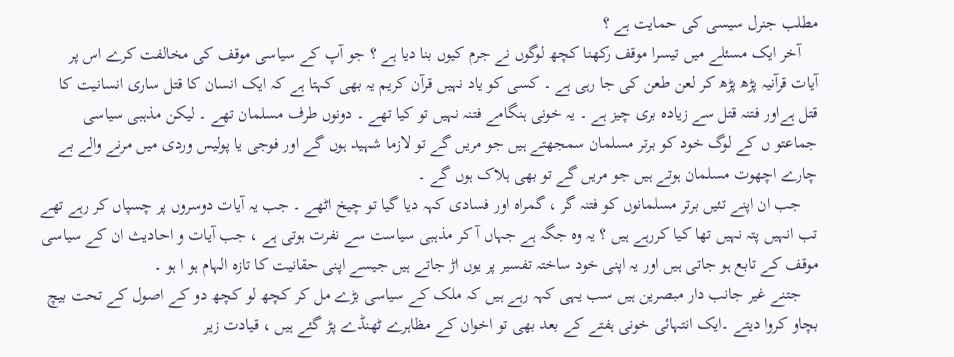مطلب جنرل سیسی کی حمایت ہے ؟
    آخر ایک مسئلے میں تیسرا موقف رکھنا کچھ لوگوں نے جرم کیوں بنا دیا ہے ؟ جو آپ کے سیاسی موقف کی مخالفت کرے اس پر آیات قرآنیہ پڑھ پڑھ کر لعن طعن کی جا رہی ہے ۔ کسی کو یاد نہیں قرآن کریم یہ بھی کہتا ہے کہ ایک انسان کا قتل ساری انسانیت کا قتل ہےاور فتنہ قتل سے زیادہ بری چیز ہے ۔ یہ خونی ہنگامے فتنہ نہیں تو کیا تھے ۔ دونوں طرف مسلمان تھے ۔ لیکن مذہبی سیاسی جماعتو ں کے لوگ خود کو برتر مسلمان سمجھتے ہیں جو مریں گے تو لازما شہید ہوں گے اور فوجی یا پولیس وردی میں مرنے والے بے چارے اچھوت مسلمان ہوتے ہیں جو مریں گے تو بھی ہلاک ہوں گے ۔
    جب ان اپنے تئیں برتر مسلمانوں کو فتنہ گر ، گمراہ اور فسادی کہہ دیا گیا تو چیخ اٹھے ۔ جب یہ آیات دوسروں پر چسپاں کر رہے تھے تب انہیں پتہ نہیں تھا کیا کررہے ہیں ؟ یہ وہ جگہ ہے جہاں آ کر مذہبی سیاست سے نفرت ہوتی ہے ، جب آیات و احادیث ان کے سیاسی موقف کے تابع ہو جاتی ہیں اور یہ اپنی خود ساختہ تفسیر پر یوں اڑ جاتے ہیں جیسے اپنی حقانیت کا تازہ الہام ہو ا ہو ۔
    جتنے غیر جانب دار مبصرین ہیں سب یہی کہہ رہے ہیں کہ ملک کے سیاسی بڑے مل کر کچھ لو کچھ دو کے اصول کے تحت بیچ بچاو کروا دیتے ۔ایک انتہائی خونی ہفتے کے بعد بھی تو اخوان کے مظاہرے ٹھنڈے پڑ گئے ہیں ، قیادت زیر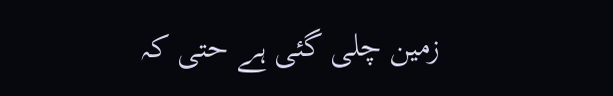زمین چلی گئی ہے حتی کہ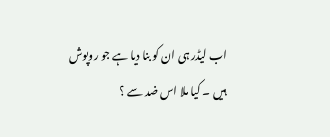اب لیڈر ہی ان کو بنا دیا ہے جو روپوش ہیں ۔ کیا ملا اس ضد سے ؟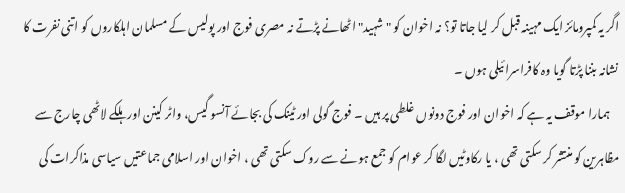اگر یہ کمپرومائز ایک مہینہ قبل کر لیا جاتا تو؟ نہ اخوان کو " شہید" اٹھانے پڑتے نہ مصری فوج اور پولیس کے مسلمان اہلکاروں کو اتنی نفرت کا نشانہ بننا پڑتا گویا وہ کافراسرائیلی ہوں ۔
    ہمارا موقف یہ ہے کہ اخوان اور فوج دونوں غلطی پر ہیں ۔ فوج گولی اور ٹینک کی بجائے آنسو گیس، واٹر کینن اور ہلکے لاٹھی چارج سے مظاہرین کو منتشر کر سکتی تھی ، یا رکاوٹیں لگا کر عوام کو جمع ہونے سے روک سکتی تھی ، اخوان اور اسلامی جماعتیں سیاسی مذاکرات کی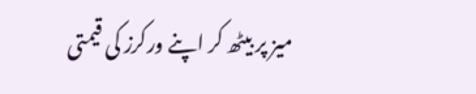میز پر بیٹھ کر اپنے ورکرز کی قیمتی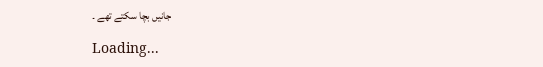جانیں بچا سکتے تھے ۔

Loading...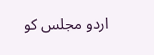اردو مجلس کو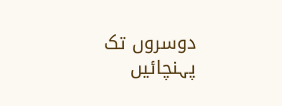دوسروں تک پہنچائیں